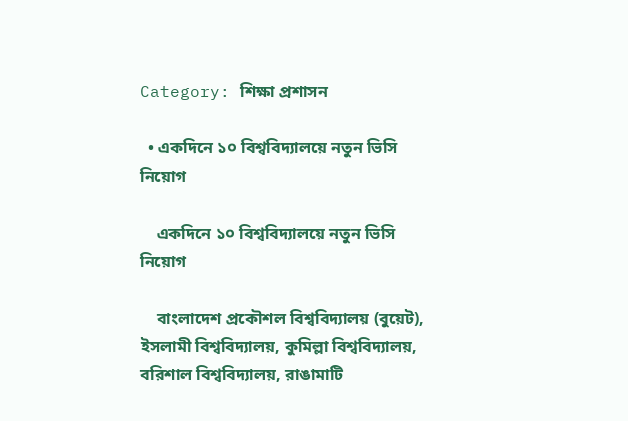Category: শিক্ষা প্রশাসন

  • একদিনে ১০ বিশ্ববিদ্যালয়ে নতুন ভিসি নিয়োগ

    একদিনে ১০ বিশ্ববিদ্যালয়ে নতুন ভিসি নিয়োগ

    বাংলাদেশ প্রকৌশল বিশ্ববিদ্যালয় (বুয়েট), ইসলামী বিশ্ববিদ্যালয়, কুমিল্লা বিশ্ববিদ্যালয়, বরিশাল বিশ্ববিদ্যালয়, রাঙামাটি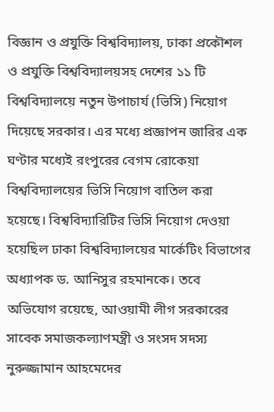বিজ্ঞান ও প্রযুক্তি বিশ্ববিদ্যালয়, ঢাকা প্রকৌশল ও প্রযুক্তি বিশ্ববিদ্যালয়সহ দেশের ১১ টি বিশ্ববিদ্যালয়ে নতুন উপাচার্য (ভিসি) নিয়োগ দিয়েছে সরকার। এর মধ্যে প্রজ্ঞাপন জারির এক ঘণ্টার মধ্যেই রংপুরের বেগম রোকেয়া বিশ্ববিদ্যালয়ের ভিসি নিয়োগ বাতিল করা হয়েছে। বিশ্ববিদ্যারিটির ভিসি নিয়োগ দেওয়া হয়েছিল ঢাকা বিশ্ববিদ্যালয়ের মার্কেটিং বিভাগের অধ্যাপক ড. আনিসুর রহমানকে। তবে অভিযোগ রয়েছে, আওয়ামী লীগ সরকারের সাবেক সমাজকল্যাণমন্ত্রী ও সংসদ সদস্য নুরুজ্জামান আহমেদের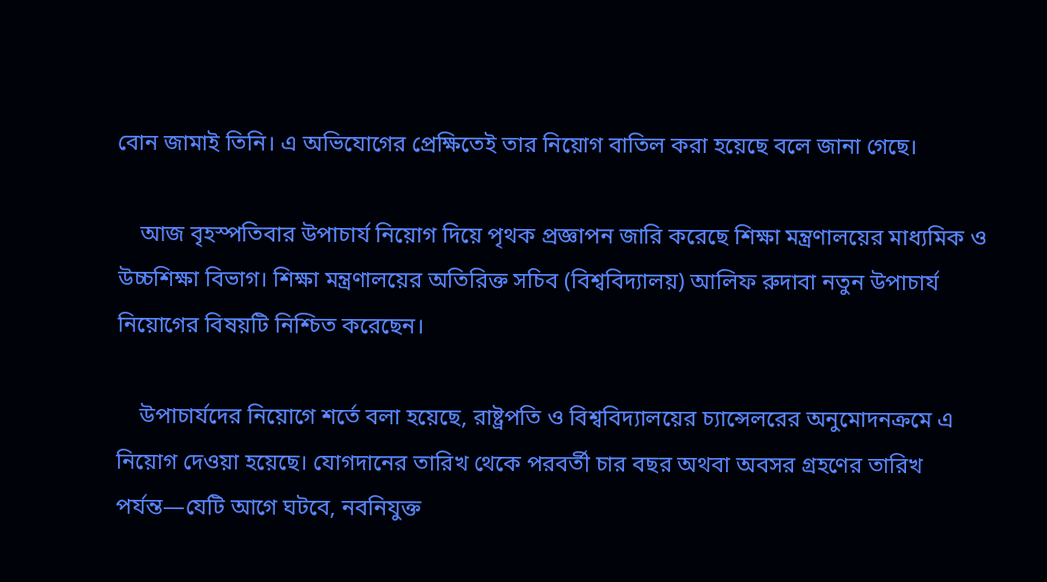বোন জামাই তিনি। এ অভিযোগের প্রেক্ষিতেই তার নিয়োগ বাতিল করা হয়েছে বলে জানা গেছে।

    আজ বৃহস্পতিবার উপাচার্য নিয়োগ দিয়ে পৃথক প্রজ্ঞাপন জারি করেছে শিক্ষা মন্ত্রণালয়ের মাধ্যমিক ও উচ্চশিক্ষা বিভাগ। শিক্ষা মন্ত্রণালয়ের অতিরিক্ত সচিব (বিশ্ববিদ্যালয়) আলিফ রুদাবা নতুন উপাচার্য নিয়োগের বিষয়টি নিশ্চিত করেছেন।

    উপাচার্যদের নিয়োগে শর্তে বলা হয়েছে, রাষ্ট্রপতি ও বিশ্ববিদ্যালয়ের চ্যান্সেলরের অনুমোদনক্রমে এ নিয়োগ দেওয়া হয়েছে। যোগদানের তারিখ থেকে পরবর্তী চার বছর অথবা অবসর গ্রহণের তারিখ পর্যন্ত—যেটি আগে ঘটবে, নবনিযুক্ত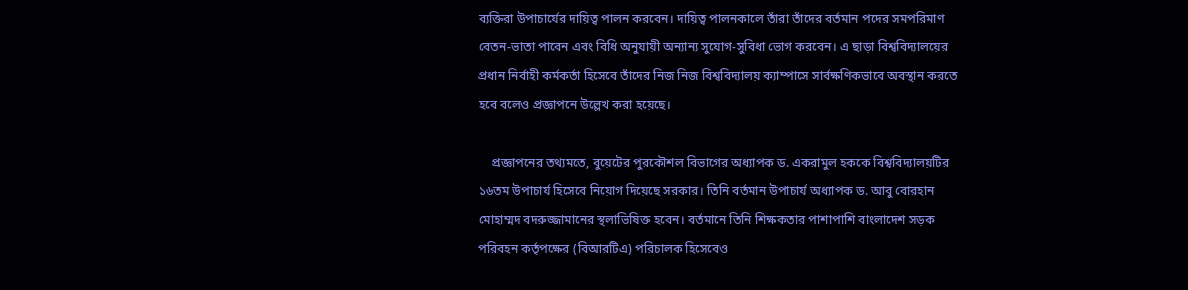ব্যক্তিরা উপাচার্যের দায়িত্ব পালন করবেন। দায়িত্ব পালনকালে তাঁরা তাঁদের বর্তমান পদের সমপরিমাণ বেতন-ভাতা পাবেন এবং বিধি অনুযায়ী অন্যান্য সুযোগ-সুবিধা ভোগ করবেন। এ ছাড়া বিশ্ববিদ্যালয়ের প্রধান নির্বাহী কর্মকর্তা হিসেবে তাঁদের নিজ নিজ বিশ্ববিদ্যালয় ক্যাম্পাসে সার্বক্ষণিকভাবে অবস্থান করতে হবে বলেও প্রজ্ঞাপনে উল্লেখ করা হয়েছে।

    প্রজ্ঞাপনের তথ্যমতে, বুয়েটের পুরকৌশল বিভাগের অধ্যাপক ড. একরামুল হককে বিশ্ববিদ্যালয়টির ১৬তম উপাচার্য হিসেবে নিয়োগ দিয়েছে সরকার। তিনি বর্তমান উপাচার্য অধ্যাপক ড. আবু বোরহান মোহাম্মদ বদরুজ্জামানের স্থলাভিষিক্ত হবেন। বর্তমানে তিনি শিক্ষকতার পাশাপাশি বাংলাদেশ সড়ক পরিবহন কর্তৃপক্ষের (বিআরটিএ) পরিচালক হিসেবেও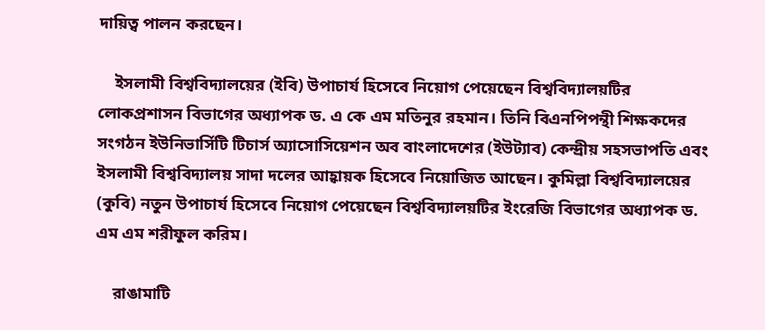দায়িত্ব পালন করছেন।

    ইসলামী বিশ্ববিদ্যালয়ের (ইবি) উপাচার্য হিসেবে নিয়োগ পেয়েছেন বিশ্ববিদ্যালয়টির লোকপ্রশাসন বিভাগের অধ্যাপক ড. এ কে এম মতিনুর রহমান। তিনি বিএনপিপন্থী শিক্ষকদের সংগঠন ইউনিভার্সিটি টিচার্স অ্যাসোসিয়েশন অব বাংলাদেশের (ইউট্যাব) কেন্দ্রীয় সহসভাপতি এবং ইসলামী বিশ্ববিদ্যালয় সাদা দলের আহ্বায়ক হিসেবে নিয়োজিত আছেন। কুমিল্লা বিশ্ববিদ্যালয়ের (কুবি) নতুন উপাচার্য হিসেবে নিয়োগ পেয়েছেন বিশ্ববিদ্যালয়টির ইংরেজি বিভাগের অধ্যাপক ড. এম এম শরীফুল করিম।

    রাঙামাটি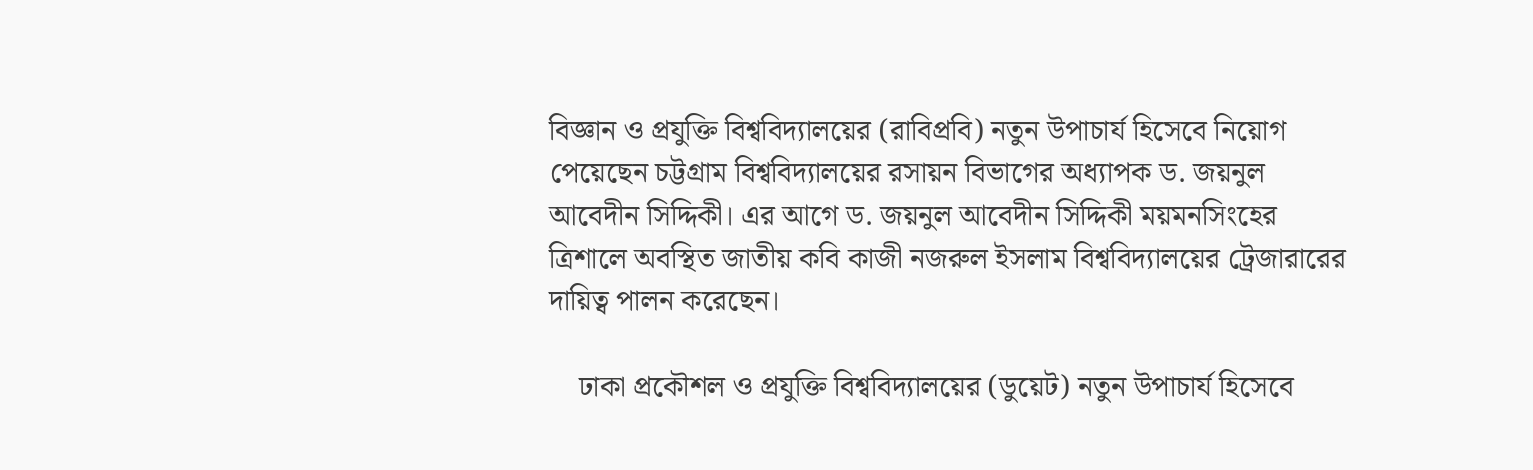বিজ্ঞান ও প্রযুক্তি বিশ্ববিদ্যালয়ের (রাবিপ্রবি) নতুন উপাচার্য হিসেবে নিয়োগ পেয়েছেন চট্টগ্রাম বিশ্ববিদ্যালয়ের রসায়ন বিভাগের অধ্যাপক ড. জয়নুল আবেদীন সিদ্দিকী। এর আগে ড. জয়নুল আবেদীন সিদ্দিকী ময়মনসিংহের ত্রিশালে অবস্থিত জাতীয় কবি কাজী নজরুল ইসলাম বিশ্ববিদ্যালয়ের ট্রেজারারের দায়িত্ব পালন করেছেন।

    ঢাকা প্রকৌশল ও প্রযুক্তি বিশ্ববিদ্যালয়ের (ডুয়েট) নতুন উপাচার্য হিসেবে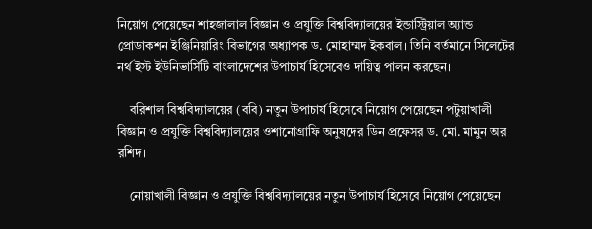নিয়োগ পেয়েছেন শাহজালাল বিজ্ঞান ও প্রযুক্তি বিশ্ববিদ্যালয়ের ইন্ডাস্ট্রিয়াল অ্যান্ড প্রোডাকশন ইঞ্জিনিয়ারিং বিভাগের অধ্যাপক ড. মোহাম্মদ ইকবাল। তিনি বর্তমানে সিলেটের নর্থ ইস্ট ইউনিভার্সিটি বাংলাদেশের উপাচার্য হিসেবেও দায়িত্ব পালন করছেন।

    বরিশাল বিশ্ববিদ্যালয়ের (ববি) নতুন উপাচার্য হিসেবে নিয়োগ পেয়েছেন পটুয়াখালী বিজ্ঞান ও প্রযুক্তি বিশ্ববিদ্যালয়ের ওশানোগ্রাফি অনুষদের ডিন প্রফেসর ড. মো. মামুন অর রশিদ।

    নোয়াখালী বিজ্ঞান ও প্রযুক্তি বিশ্ববিদ্যালয়ের নতুন উপাচার্য হিসেবে নিয়োগ পেয়েছেন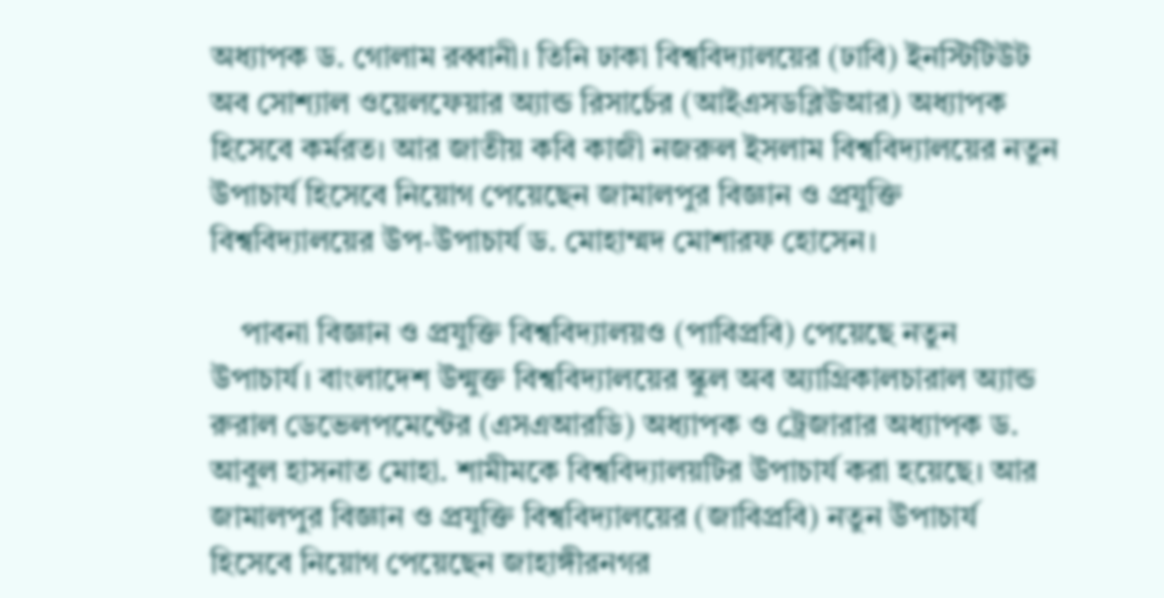অধ্যাপক ড. গোলাম রব্বানী। তিনি ঢাকা বিশ্ববিদ্যালয়ের (ঢাবি) ইনস্টিটিউট অব সোশ্যাল ওয়েলফেয়ার অ্যান্ড রিসার্চের (আইএসডব্লিউআর) অধ্যাপক হিসেবে কর্মরত। আর জাতীয় কবি কাজী নজরুল ইসলাম বিশ্ববিদ্যালয়ের নতুন উপাচার্য হিসেবে নিয়োগ পেয়েছেন জামালপুর বিজ্ঞান ও প্রযুক্তি বিশ্ববিদ্যালয়ের উপ-উপাচার্য ড. মোহাম্মদ মোশারফ হোসেন।

    পাবনা বিজ্ঞান ও প্রযুক্তি বিশ্ববিদ্যালয়ও (পাবিপ্রবি) পেয়েছে নতুন উপাচার্য। বাংলাদেশ উন্মুক্ত বিশ্ববিদ্যালয়ের স্কুল অব অ্যাগ্রিকালচারাল অ্যান্ড রুরাল ডেভেলপমেন্টের (এসএআরডি) অধ্যাপক ও ট্রেজারার অধ্যাপক ড. আবুল হাসনাত মোহা. শামীমকে বিশ্ববিদ্যালয়টির উপাচার্য করা হয়েছে। আর জামালপুর বিজ্ঞান ও প্রযুক্তি বিশ্ববিদ্যালয়ের (জাবিপ্রবি) নতুন উপাচার্য হিসেবে নিয়োগ পেয়েছেন জাহাঙ্গীরনগর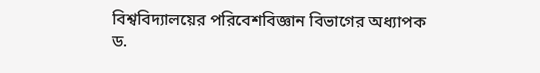বিশ্ববিদ্যালয়ের পরিবেশবিজ্ঞান বিভাগের অধ্যাপক ড.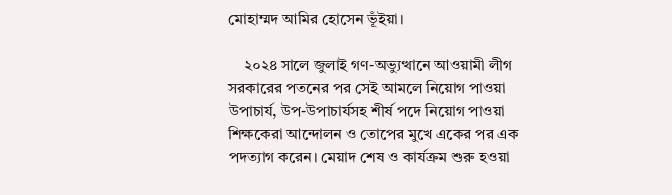মোহাম্মদ আমির হোসেন ভূঁইয়া।

    ২০২৪ সালে জুলাই গণ-অভ্যুত্থানে আওয়ামী লীগ সরকারের পতনের পর সেই আমলে নিয়োগ পাওয়া উপাচার্য, উপ-উপাচার্যসহ শীর্ষ পদে নিয়োগ পাওয়া শিক্ষকেরা আন্দোলন ও তোপের মুখে একের পর এক পদত্যাগ করেন। মেয়াদ শেষ ও কার্যক্রম শুরু হওয়া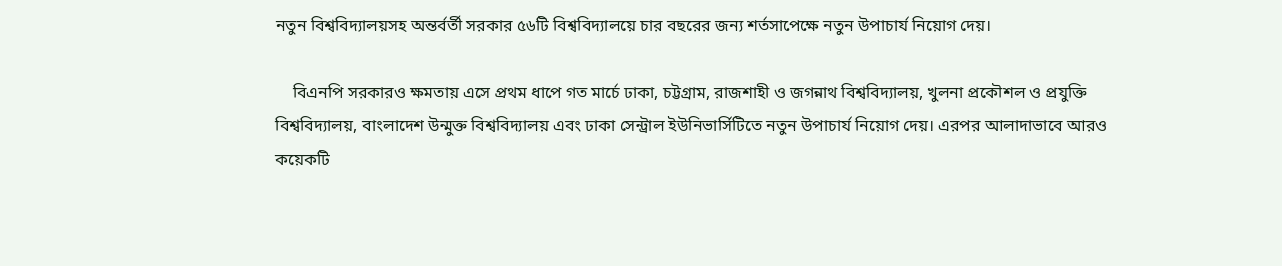নতুন বিশ্ববিদ্যালয়সহ অন্তর্বর্তী সরকার ৫৬টি বিশ্ববিদ্যালয়ে চার বছরের জন্য শর্তসাপেক্ষে নতুন উপাচার্য নিয়োগ দেয়।

    বিএনপি সরকারও ক্ষমতায় এসে প্রথম ধাপে গত মার্চে ঢাকা, চট্টগ্রাম, রাজশাহী ও জগন্নাথ বিশ্ববিদ্যালয়, খুলনা প্রকৌশল ও প্রযুক্তি বিশ্ববিদ্যালয়, বাংলাদেশ উন্মুক্ত বিশ্ববিদ্যালয় এবং ঢাকা সেন্ট্রাল ইউনিভার্সিটিতে নতুন উপাচার্য নিয়োগ দেয়। এরপর আলাদাভাবে আরও কয়েকটি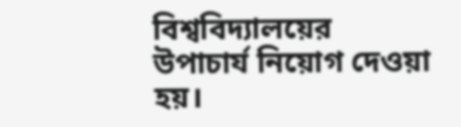বিশ্ববিদ্যালয়ের উপাচার্য নিয়োগ দেওয়া হয়।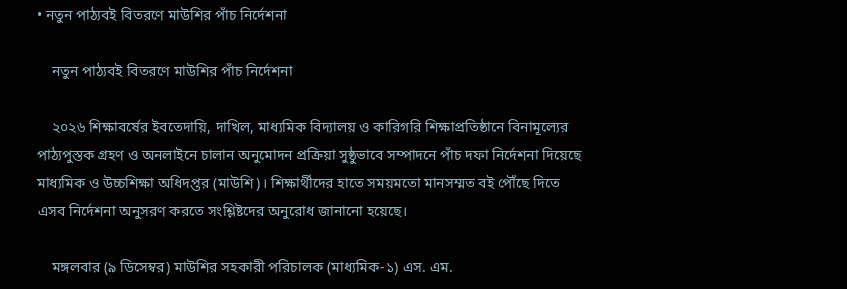• নতুন পাঠ্যবই বিতরণে মাউশির পাঁচ নির্দেশনা

    নতুন পাঠ্যবই বিতরণে মাউশির পাঁচ নির্দেশনা

    ২০২৬ শিক্ষাবর্ষের ইবতেদায়ি, দাখিল, মাধ্যমিক বিদ্যালয় ও কারিগরি শিক্ষাপ্রতিষ্ঠানে বিনামূল্যের পাঠ্যপুস্তক গ্রহণ ও অনলাইনে চালান অনুমোদন প্রক্রিয়া সুষ্ঠুভাবে সম্পাদনে পাঁচ দফা নির্দেশনা দিয়েছে মাধ্যমিক ও উচ্চশিক্ষা অধিদপ্তর (মাউশি)। শিক্ষার্থীদের হাতে সময়মতো মানসম্মত বই পৌঁছে দিতে এসব নির্দেশনা অনুসরণ করতে সংশ্লিষ্টদের অনুরোধ জানানো হয়েছে।

    মঙ্গলবার (৯ ডিসেম্বর) মাউশির সহকারী পরিচালক (মাধ্যমিক-১) এস. এম.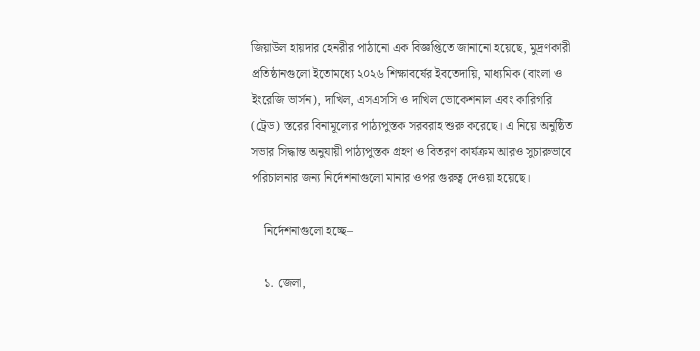জিয়াউল হায়দার হেনরীর পাঠানো এক বিজ্ঞপ্তিতে জানানো হয়েছে, মুদ্রণকারী প্রতিষ্ঠানগুলো ইতোমধ্যে ২০২৬ শিক্ষাবর্ষের ইবতেদায়ি, মাধ্যমিক (বাংলা ও ইংরেজি ভার্সন), দাখিল, এসএসসি ও দাখিল ভোকেশনাল এবং কারিগরি (ট্রেড) স্তরের বিনামূল্যের পাঠ্যপুস্তক সরবরাহ শুরু করেছে। এ নিয়ে অনুষ্ঠিত সভার সিদ্ধান্ত অনুযায়ী পাঠ্যপুস্তক গ্রহণ ও বিতরণ কার্যক্রম আরও সুচারুভাবে পরিচালনার জন্য নির্দেশনাগুলো মানার ওপর গুরুত্ব দেওয়া হয়েছে।

    নির্দেশনাগুলো হচ্ছে–

    ১. জেলা,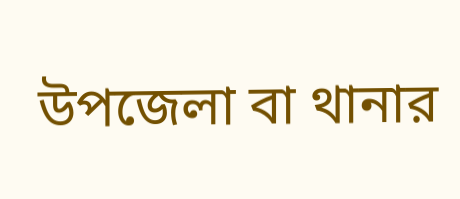উপজেলা বা থানার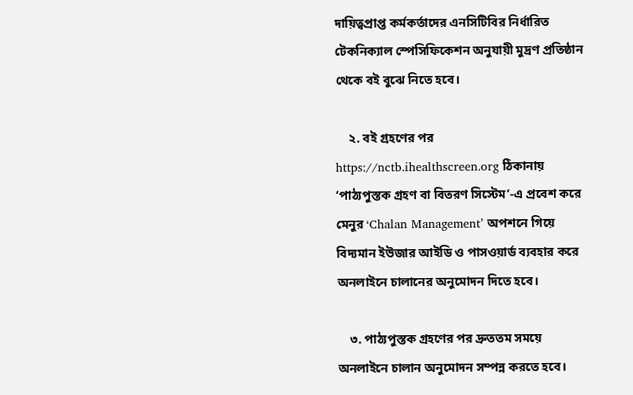দায়িত্বপ্রাপ্ত কর্মকর্তাদের এনসিটিবির নির্ধারিত টেকনিক্যাল স্পেসিফিকেশন অনুযায়ী মুদ্রণ প্রতিষ্ঠান থেকে বই বুঝে নিতে হবে।

    ২. বই গ্রহণের পর https://nctb.ihealthscreen.org ঠিকানায় ‘পাঠ্যপুস্তক গ্রহণ বা বিতরণ সিস্টেম’-এ প্রবেশ করে মেনুর ‘Chalan Management’ অপশনে গিয়ে বিদ্যমান ইউজার আইডি ও পাসওয়ার্ড ব্যবহার করে অনলাইনে চালানের অনুমোদন দিতে হবে।

    ৩. পাঠ্যপুস্তক গ্রহণের পর দ্রুততম সময়ে অনলাইনে চালান অনুমোদন সম্পন্ন করতে হবে।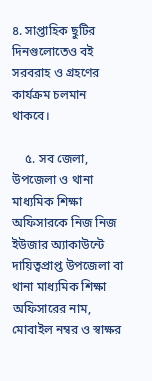৪. সাপ্তাহিক ছুটির দিনগুলোতেও বই সরবরাহ ও গ্রহণের কার্যক্রম চলমান থাকবে।

    ৫. সব জেলা, উপজেলা ও থানা মাধ্যমিক শিক্ষা অফিসারকে নিজ নিজ ইউজার অ্যাকাউন্টে দায়িত্বপ্রাপ্ত উপজেলা বা থানা মাধ্যমিক শিক্ষা অফিসারের নাম, মোবাইল নম্বর ও স্বাক্ষর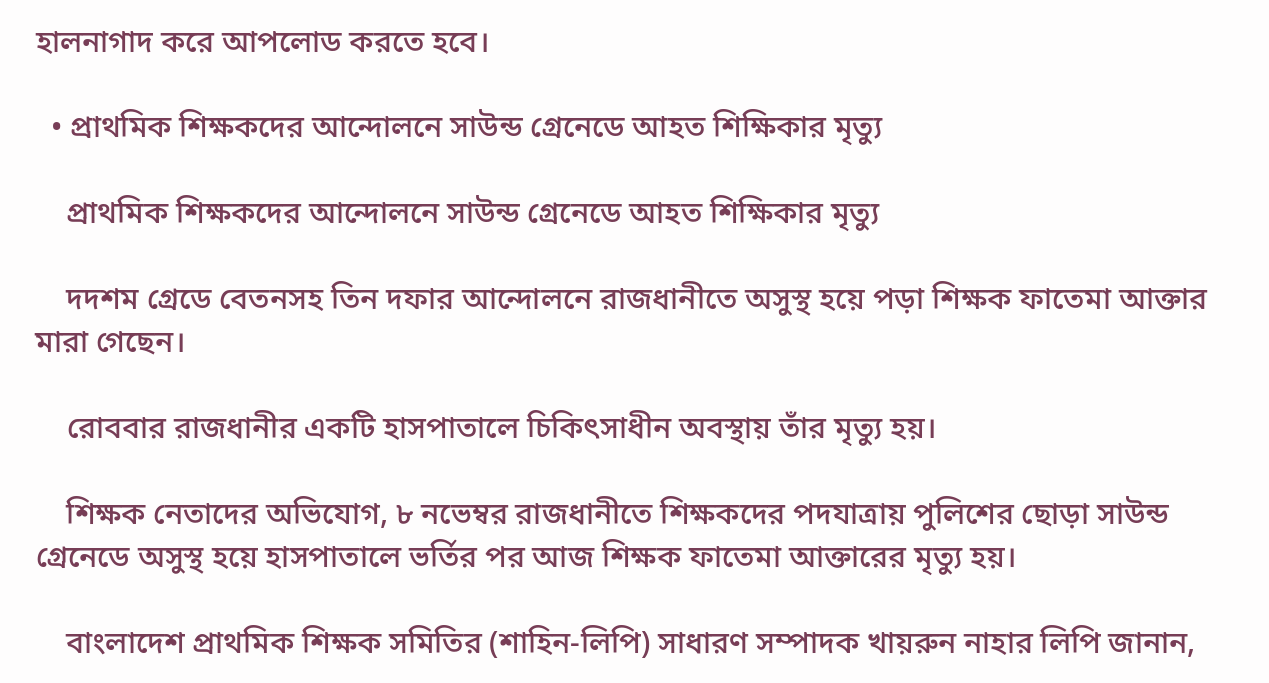হালনাগাদ করে আপলোড করতে হবে।

  • প্রাথমিক শিক্ষকদের আন্দোলনে সাউন্ড গ্রেনেডে আহত শিক্ষিকার মৃত্যু

    প্রাথমিক শিক্ষকদের আন্দোলনে সাউন্ড গ্রেনেডে আহত শিক্ষিকার মৃত্যু

    দদশম গ্রেডে বেতনসহ তিন দফার আন্দোলনে রাজধানীতে অসুস্থ হয়ে পড়া শিক্ষক ফাতেমা আক্তার মারা গেছেন।

    রোববার রাজধানীর একটি হাসপাতালে চিকিৎসাধীন অবস্থায় তাঁর মৃত্যু হয়।

    শিক্ষক নেতাদের অভিযোগ, ৮ নভেম্বর রাজধানীতে শিক্ষকদের পদযাত্রায় পুলিশের ছোড়া সাউন্ড গ্রেনেডে অসুস্থ হয়ে হাসপাতালে ভর্তির পর আজ শিক্ষক ফাতেমা আক্তারের মৃত্যু হয়।

    বাংলাদেশ প্রাথমিক শিক্ষক সমিতির (শাহিন-লিপি) সাধারণ সম্পাদক খায়রুন নাহার লিপি জানান,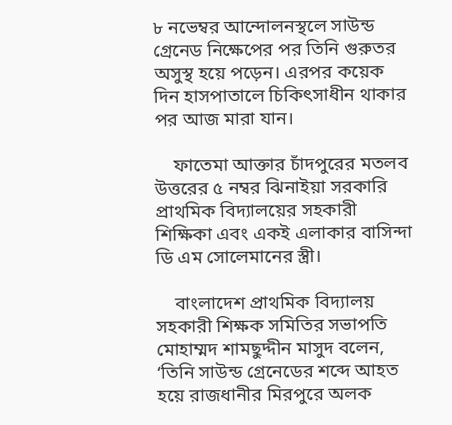৮ নভেম্বর আন্দোলনস্থলে সাউন্ড গ্রেনেড নিক্ষেপের পর তিনি গুরুতর অসুস্থ হয়ে পড়েন। এরপর কয়েক দিন হাসপাতালে চিকিৎসাধীন থাকার পর আজ মারা যান।

    ফাতেমা আক্তার চাঁদপুরের মতলব উত্তরের ৫ নম্বর ঝিনাইয়া সরকারি প্রাথমিক বিদ্যালয়ের সহকারী শিক্ষিকা এবং একই এলাকার বাসিন্দা ডি এম সোলেমানের স্ত্রী।

    বাংলাদেশ প্রাথমিক বিদ্যালয় সহকারী শিক্ষক সমিতির সভাপতি মোহাম্মদ শামছুদ্দীন মাসুদ বলেন, ‘তিনি সাউন্ড গ্রেনেডের শব্দে আহত হয়ে রাজধানীর মিরপুরে অলক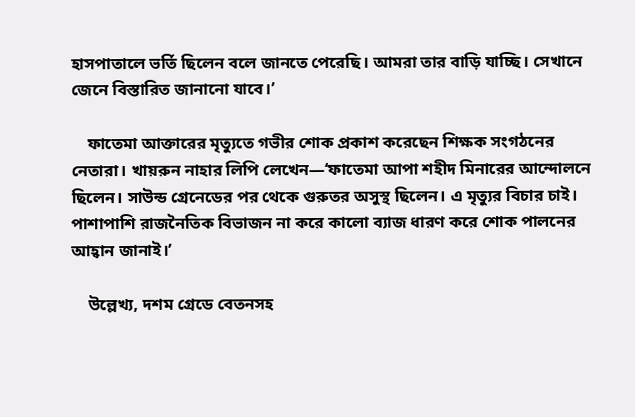হাসপাতালে ভর্তি ছিলেন বলে জানতে পেরেছি। আমরা তার বাড়ি যাচ্ছি। সেখানে জেনে বিস্তারিত জানানো যাবে।’

    ফাতেমা আক্তারের মৃত্যুতে গভীর শোক প্রকাশ করেছেন শিক্ষক সংগঠনের নেতারা। খায়রুন নাহার লিপি লেখেন—‘ফাতেমা আপা শহীদ মিনারের আন্দোলনে ছিলেন। সাউন্ড গ্রেনেডের পর থেকে গুরুতর অসুস্থ ছিলেন। এ মৃত্যুর বিচার চাই। পাশাপাশি রাজনৈতিক বিভাজন না করে কালো ব্যাজ ধারণ করে শোক পালনের আহ্বান জানাই।’

    উল্লেখ্য, দশম গ্রেডে বেতনসহ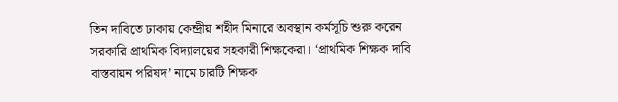তিন দাবিতে ঢাকায় কেন্দ্রীয় শহীদ মিনারে অবস্থান কর্মসূচি শুরু করেন সরকারি প্রাথমিক বিদ্যালয়ের সহকারী শিক্ষকেরা। ‘প্রাথমিক শিক্ষক দাবি বাস্তবায়ন পরিষদ’ নামে চারটি শিক্ষক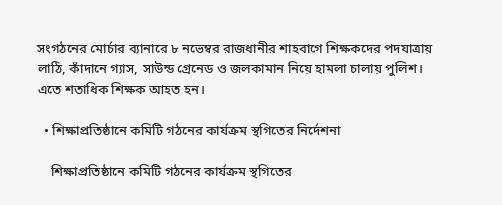সংগঠনের মোর্চার ব্যানারে ৮ নভেম্বর রাজধানীর শাহবাগে শিক্ষকদের পদযাত্রায় লাঠি, কাঁদানে গ্যাস, সাউন্ড গ্রেনেড ও জলকামান নিয়ে হামলা চালায় পুলিশ। এতে শতাধিক শিক্ষক আহত হন।

  • শিক্ষাপ্রতিষ্ঠানে কমিটি গঠনের কার্যক্রম স্থগিতের নির্দেশনা

    শিক্ষাপ্রতিষ্ঠানে কমিটি গঠনের কার্যক্রম স্থগিতের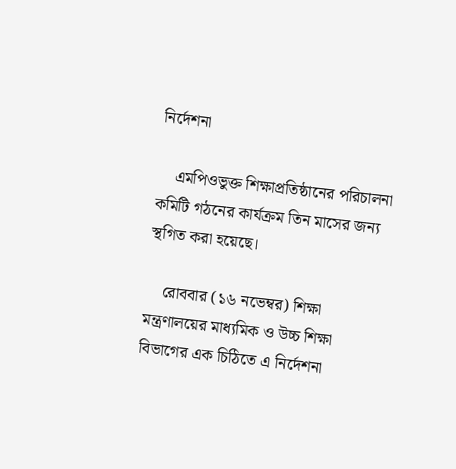নির্দেশনা

    এমপিওভুক্ত শিক্ষাপ্রতিষ্ঠানের পরিচালনা কমিটি গঠনের কার্যক্রম তিন মাসের জন্য স্থগিত করা হয়েছে।

    রোববার (১৬ নভেম্বর) শিক্ষা মন্ত্রণালয়ের মাধ্যমিক ও উচ্চ শিক্ষা বিভাগের এক চিঠিতে এ নির্দেশনা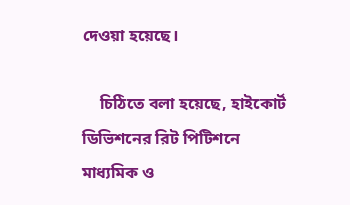দেওয়া হয়েছে।

    চিঠিতে বলা হয়েছে, হাইকোর্ট ডিভিশনের রিট পিটিশনে মাধ্যমিক ও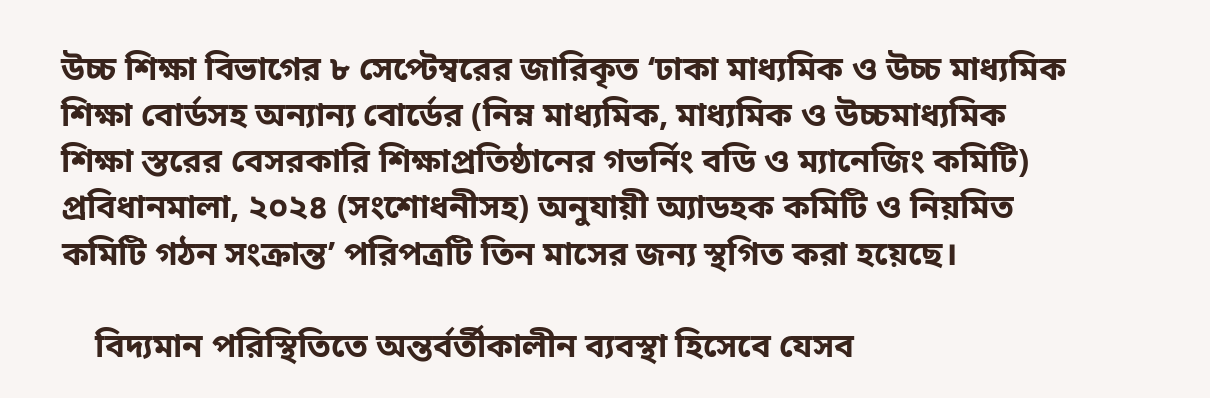উচ্চ শিক্ষা বিভাগের ৮ সেপ্টেম্বরের জারিকৃত ‘ঢাকা মাধ্যমিক ও উচ্চ মাধ্যমিক শিক্ষা বোর্ডসহ অন্যান্য বোর্ডের (নিম্ন মাধ্যমিক, মাধ্যমিক ও উচ্চমাধ্যমিক শিক্ষা স্তরের বেসরকারি শিক্ষাপ্রতিষ্ঠানের গভর্নিং বডি ও ম্যানেজিং কমিটি) প্রবিধানমালা, ২০২৪ (সংশোধনীসহ) অনুযায়ী অ্যাডহক কমিটি ও নিয়মিত কমিটি গঠন সংক্রান্ত’ পরিপত্রটি তিন মাসের জন্য স্থগিত করা হয়েছে।

    বিদ্যমান পরিস্থিতিতে অন্তর্বর্তীকালীন ব্যবস্থা হিসেবে যেসব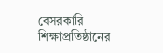বেসরকারি শিক্ষাপ্রতিষ্ঠানের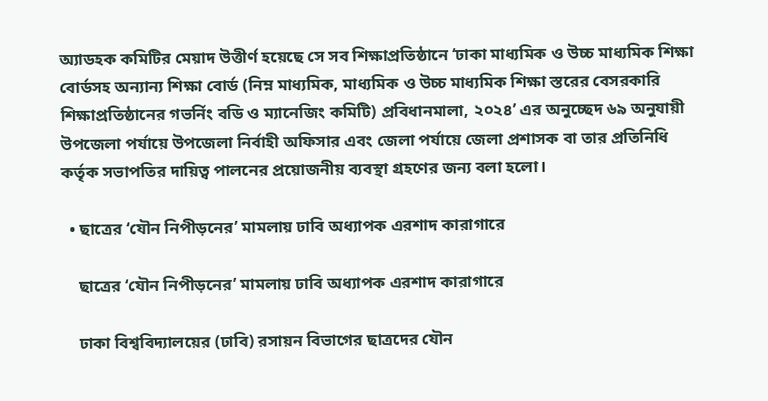অ্যাডহক কমিটির মেয়াদ উত্তীর্ণ হয়েছে সে সব শিক্ষাপ্রতিষ্ঠানে ‘ঢাকা মাধ্যমিক ও উচ্চ মাধ্যমিক শিক্ষা বোর্ডসহ অন্যান্য শিক্ষা বোর্ড (নিম্ন মাধ্যমিক, মাধ্যমিক ও উচ্চ মাধ্যমিক শিক্ষা স্তরের বেসরকারি শিক্ষাপ্রতিষ্ঠানের গভর্নিং বডি ও ম্যানেজিং কমিটি) প্রবিধানমালা, ২০২৪’ এর অনুচ্ছেদ ৬৯ অনুযায়ী উপজেলা পর্যায়ে উপজেলা নির্বাহী অফিসার এবং জেলা পর্যায়ে জেলা প্রশাসক বা তার প্রতিনিধি কর্তৃক সভাপতির দায়িত্ব পালনের প্রয়োজনীয় ব্যবস্থা গ্রহণের জন্য বলা হলো।

  • ছাত্রের ‘যৌন নিপীড়নের’ মামলায় ঢাবি অধ্যাপক এরশাদ কারাগারে

    ছাত্রের ‘যৌন নিপীড়নের’ মামলায় ঢাবি অধ্যাপক এরশাদ কারাগারে

    ঢাকা বিশ্ববিদ্যালয়ের (ঢাবি) রসায়ন বিভাগের ছাত্রদের যৌন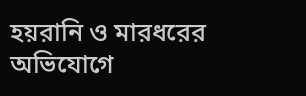হয়রানি ও মারধরের অভিযোগে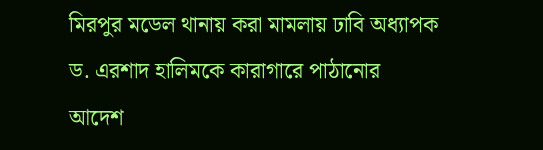মিরপুর মডেল থানায় করা মামলায় ঢাবি অধ্যাপক ড. এরশাদ হালিমকে কারাগারে পাঠানোর আদেশ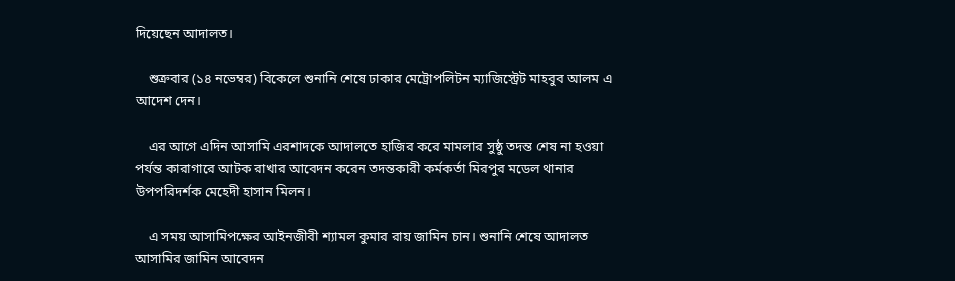দিয়েছেন আদালত।

    শুক্রবার (১৪ নভেম্বর) বিকেলে শুনানি শেষে ঢাকার মেট্রোপলিটন ম্যাজিস্ট্রেট মাহবুব আলম এ আদেশ দেন।

    এর আগে এদিন আসামি এরশাদকে আদালতে হাজির করে মামলার সুষ্ঠু তদন্ত শেষ না হওয়া পর্যন্ত কারাগারে আটক রাখার আবেদন করেন তদন্তকারী কর্মকর্তা মিরপুর মডেল থানার উপপরিদর্শক মেহেদী হাসান মিলন।

    এ সময় আসামিপক্ষের আইনজীবী শ্যামল কুমার রায় জামিন চান। শুনানি শেষে আদালত আসামির জামিন আবেদন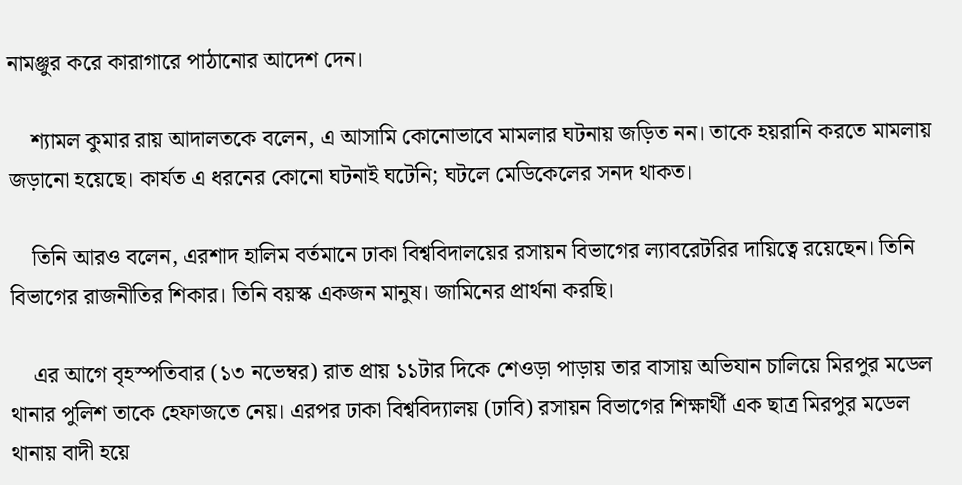নামঞ্জুর করে কারাগারে পাঠানোর আদেশ দেন।

    শ্যামল কুমার রায় আদালতকে বলেন, এ আসামি কোনোভাবে মামলার ঘটনায় জড়িত নন। তাকে হয়রানি করতে মামলায় জড়ানো হয়েছে। কার্যত এ ধরনের কোনো ঘটনাই ঘটেনি; ঘটলে মেডিকেলের সনদ থাকত।

    তিনি আরও বলেন, এরশাদ হালিম বর্তমানে ঢাকা বিশ্ববিদালয়ের রসায়ন বিভাগের ল্যাবরেটরির দায়িত্বে রয়েছেন। তিনি বিভাগের রাজনীতির শিকার। তিনি বয়স্ক একজন মানুষ। জামিনের প্রার্থনা করছি।

    এর আগে বৃহস্পতিবার (১৩ নভেম্বর) রাত প্রায় ১১টার দিকে শেওড়া পাড়ায় তার বাসায় অভিযান চালিয়ে মিরপুর মডেল থানার পুলিশ তাকে হেফাজতে নেয়। এরপর ঢাকা বিশ্ববিদ্যালয় (ঢাবি) রসায়ন বিভাগের শিক্ষার্থী এক ছাত্র মিরপুর মডেল থানায় বাদী হয়ে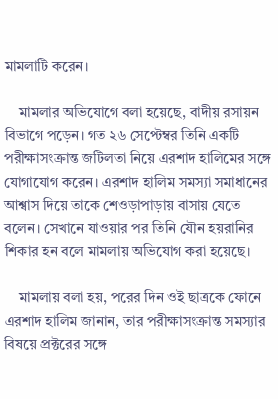মামলাটি করেন।

    মামলার অভিযোগে বলা হয়েছে, বাদীয় রসায়ন বিভাগে পড়েন। গত ২৬ সেপ্টেম্বর তিনি একটি পরীক্ষাসংক্রান্ত জটিলতা নিয়ে এরশাদ হালিমের সঙ্গে যোগাযোগ করেন। এরশাদ হালিম সমস্যা সমাধানের আশ্বাস দিয়ে তাকে শেওড়াপাড়ায় বাসায় যেতে বলেন। সেখানে যাওয়ার পর তিনি যৌন হয়রানির শিকার হন বলে মামলায় অভিযোগ করা হয়েছে।

    মামলায় বলা হয়, পরের দিন ওই ছাত্রকে ফোনে এরশাদ হালিম জানান, তার পরীক্ষাসংক্রান্ত সমস্যার বিষয়ে প্রক্টরের সঙ্গে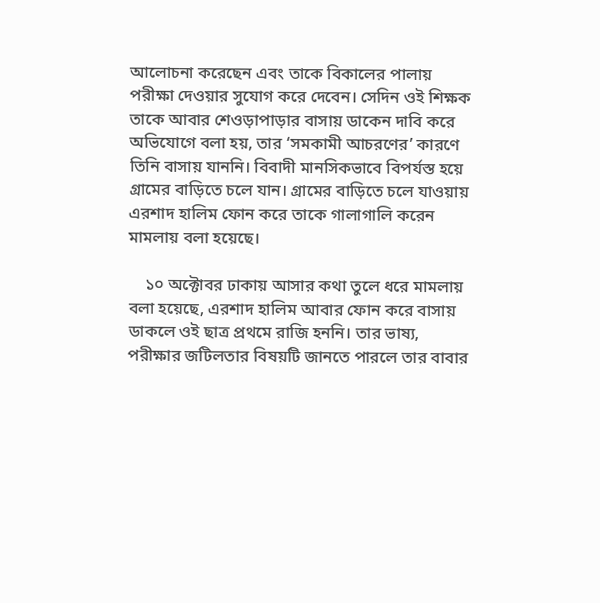আলোচনা করেছেন এবং তাকে বিকালের পালায় পরীক্ষা দেওয়ার সুযোগ করে দেবেন। সেদিন ওই শিক্ষক তাকে আবার শেওড়াপাড়ার বাসায় ডাকেন দাবি করে অভিযোগে বলা হয়, তার ‘সমকামী আচরণের’ কারণে তিনি বাসায় যাননি। বিবাদী মানসিকভাবে বিপর্যস্ত হয়ে গ্রামের বাড়িতে চলে যান। গ্রামের বাড়িতে চলে যাওয়ায় এরশাদ হালিম ফোন করে তাকে গালাগালি করেন মামলায় বলা হয়েছে।

    ১০ অক্টোবর ঢাকায় আসার কথা তুলে ধরে মামলায় বলা হয়েছে, এরশাদ হালিম আবার ফোন করে বাসায় ডাকলে ওই ছাত্র প্রথমে রাজি হননি। তার ভাষ্য, পরীক্ষার জটিলতার বিষয়টি জানতে পারলে তার বাবার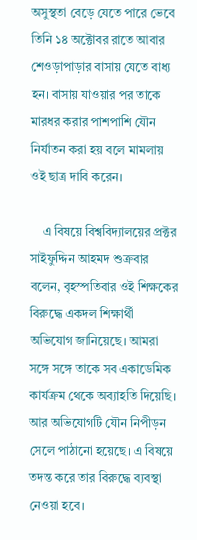অসুস্থতা বেড়ে যেতে পারে ভেবে তিনি ১৪ অক্টোবর রাতে আবার শেওড়াপাড়ার বাসায় যেতে বাধ্য হন। বাসায় যাওয়ার পর তাকে মারধর করার পাশপাশি যৌন নির্যাতন করা হয় বলে মামলায় ওই ছাত্র দাবি করেন।

    এ বিষয়ে বিশ্ববিদ্যালয়ের প্রক্টর সাইফুদ্দিন আহমদ শুক্রবার বলেন, বৃহস্পতিবার ওই শিক্ষকের বিরুদ্ধে একদল শিক্ষার্থী অভিযোগ জানিয়েছে। আমরা সঙ্গে সঙ্গে তাকে সব একাডেমিক কার্যক্রম থেকে অব্যাহতি দিয়েছি। আর অভিযোগটি যৌন নিপীড়ন সেলে পাঠানো হয়েছে। এ বিষয়ে তদন্ত করে তার বিরুদ্ধে ব্যবস্থা নেওয়া হবে।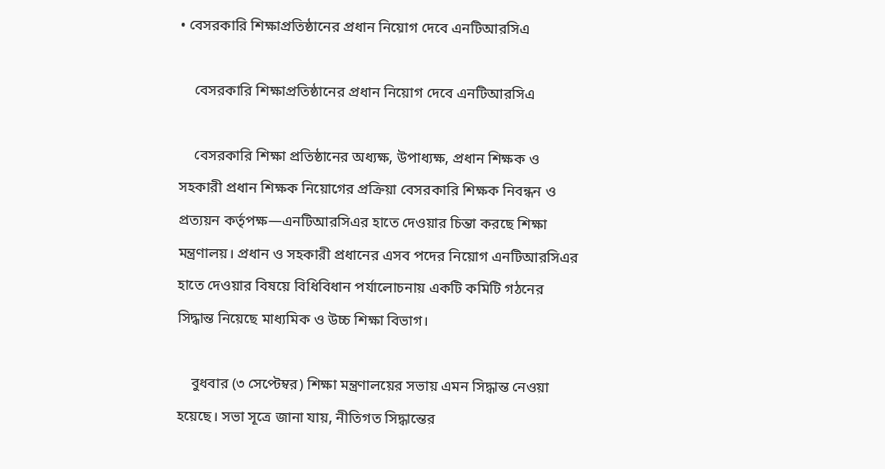• বেসরকারি শিক্ষাপ্রতিষ্ঠানের প্রধান নিয়োগ দেবে এনটিআরসিএ

    বেসরকারি শিক্ষাপ্রতিষ্ঠানের প্রধান নিয়োগ দেবে এনটিআরসিএ

    বেসরকারি শিক্ষা প্রতিষ্ঠানের অধ্যক্ষ, উপাধ্যক্ষ, প্রধান শিক্ষক ও সহকারী প্রধান শিক্ষক নিয়োগের প্রক্রিয়া বেসরকারি শিক্ষক নিবন্ধন ও প্রত্যয়ন কর্তৃপক্ষ—এনটিআরসিএর হাতে দেওয়ার চিন্তা করছে শিক্ষা মন্ত্রণালয়। প্রধান ও সহকারী প্রধানের এসব পদের নিয়োগ এনটিআরসিএর হাতে দেওয়ার বিষয়ে বিধিবিধান পর্যালোচনায় একটি কমিটি গঠনের সিদ্ধান্ত নিয়েছে মাধ্যমিক ও উচ্চ শিক্ষা বিভাগ।

    বুধবার (৩ সেপ্টেম্বর) শিক্ষা মন্ত্রণালয়ের সভায় এমন সিদ্ধান্ত নেওয়া হয়েছে। সভা সূত্রে জানা যায়, নীতিগত সিদ্ধান্তের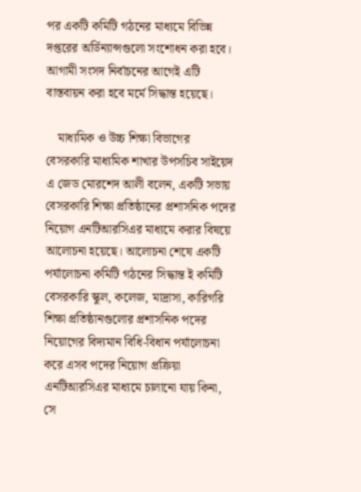পর একটি কমিটি গঠনের মাধ্যমে বিভিন্ন দপ্তরের অর্ডিন্যান্সগুলো সংশোধন করা হবে। আগামী সংসদ নির্বাচনের আগেই এটি বাস্তবায়ন করা হবে মর্মে সিদ্ধান্ত হয়েছে।

    মাধ্যমিক ও উচ্চ শিক্ষা বিভাগের বেসরকারি মাধ্যমিক শাখার উপসচিব সাইয়েদ এ জেড মোরশেদ আলী বলেন, একটি সভায় বেসরকারি শিক্ষা প্রতিষ্ঠানের প্রশাসনিক পদের নিয়োগ এনটিআরসিএর মাধ্যমে করার বিষয়ে আলোচনা হয়েছে। আলোচনা শেষে একটি পর্যালোচনা কমিটি গঠনের সিদ্ধান্ত ই কমিটি বেসরকারি স্কুল, কলেজ, মাদ্রাসা, কারিগরি শিক্ষা প্রতিষ্ঠানগুলোর প্রশাসনিক পদের নিয়োগের বিদ্যমান বিধি-বিধান পর্যালোচনা করে এসব পদের নিয়োগ প্রক্রিয়া এনটিআরসিএর মাধ্যমে চালানো যায় কিনা, সে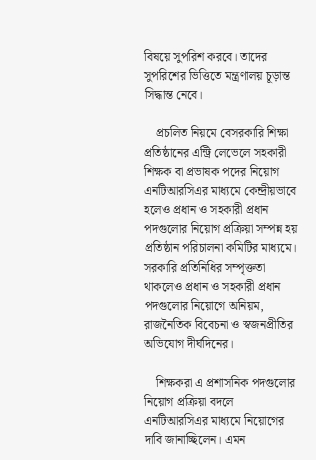বিষয়ে সুপরিশ করবে। তাদের সুপরিশের ভিত্তিতে মন্ত্রণালয় চূড়ান্ত সিদ্ধান্ত নেবে।

    প্রচলিত নিয়মে বেসরকারি শিক্ষা প্রতিষ্ঠানের এন্ট্রি লেভেলে সহকারী শিক্ষক বা প্রভাষক পদের নিয়োগ এনটিআরসিএর মাধ্যমে কেন্দ্রীয়ভাবে হলেও প্রধান ও সহকারী প্রধান পদগুলোর নিয়োগ প্রক্রিয়া সম্পন্ন হয় প্রতিষ্ঠান পরিচালনা কমিটির মাধ্যমে। সরকারি প্রতিনিধির সম্পৃক্ততা থাকলেও প্রধান ও সহকারী প্রধান পদগুলোর নিয়োগে অনিয়ম, রাজনৈতিক বিবেচনা ও স্বজনপ্রীতির অভিযোগ দীর্ঘদিনের।

    শিক্ষকরা এ প্রশাসনিক পদগুলোর নিয়োগ প্রক্রিয়া বদলে এনটিআরসিএর মাধ্যমে নিয়োগের দাবি জানাচ্ছিলেন। এমন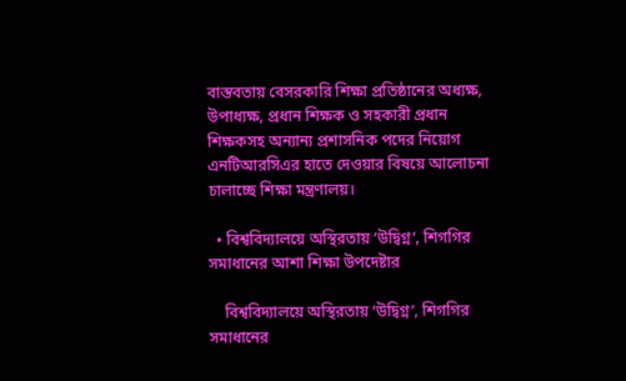বাস্তবতায় বেসরকারি শিক্ষা প্রতিষ্ঠানের অধ্যক্ষ, উপাধ্যক্ষ, প্রধান শিক্ষক ও সহকারী প্রধান শিক্ষকসহ অন্যান্য প্রশাসনিক পদের নিয়োগ এনটিআরসিএর হাতে দেওয়ার বিষয়ে আলোচনা চালাচ্ছে শিক্ষা মন্ত্রণালয়।

  • বিশ্ববিদ্যালয়ে অস্থিরতায় ‘উদ্বিগ্ন’, শিগগির সমাধানের আশা শিক্ষা উপদেষ্টার

    বিশ্ববিদ্যালয়ে অস্থিরতায় ‘উদ্বিগ্ন’, শিগগির সমাধানের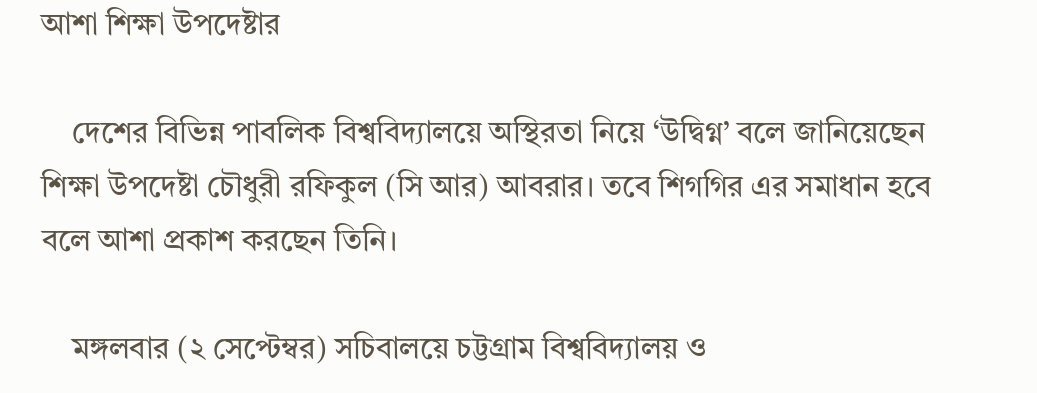আশা শিক্ষা উপদেষ্টার

    দেশের বিভিন্ন পাবলিক বিশ্ববিদ্যালয়ে অস্থিরতা নিয়ে ‘উদ্বিগ্ন’ বলে জানিয়েছেন শিক্ষা উপদেষ্টা চৌধুরী রফিকুল (সি আর) আবরার। তবে শিগগির এর সমাধান হবে বলে আশা প্রকাশ করছেন তিনি।

    মঙ্গলবার (২ সেপ্টেম্বর) সচিবালয়ে চট্টগ্রাম বিশ্ববিদ্যালয় ও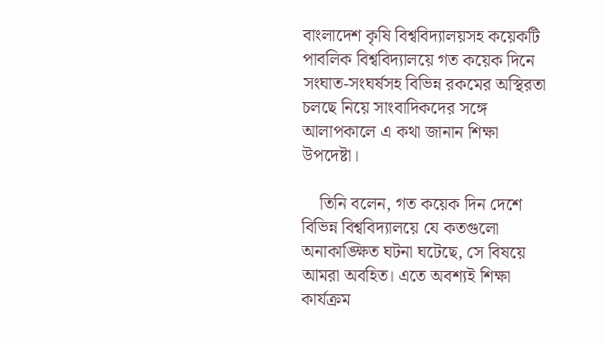বাংলাদেশ কৃষি বিশ্ববিদ্যালয়সহ কয়েকটি পাবলিক বিশ্ববিদ্যালয়ে গত কয়েক দিনে সংঘাত-সংঘর্ষসহ বিভিন্ন রকমের অস্থিরতা চলছে নিয়ে সাংবাদিকদের সঙ্গে আলাপকালে এ কথা জানান শিক্ষা উপদেষ্টা।

    তিনি বলেন, গত কয়েক দিন দেশে বিভিন্ন বিশ্ববিদ্যালয়ে যে কতগুলো অনাকাঙ্ক্ষিত ঘটনা ঘটেছে, সে বিষয়ে আমরা অবহিত। এতে অবশ্যই শিক্ষা কার্যক্রম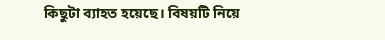কিছুটা ব্যাহত হয়েছে। বিষয়টি নিয়ে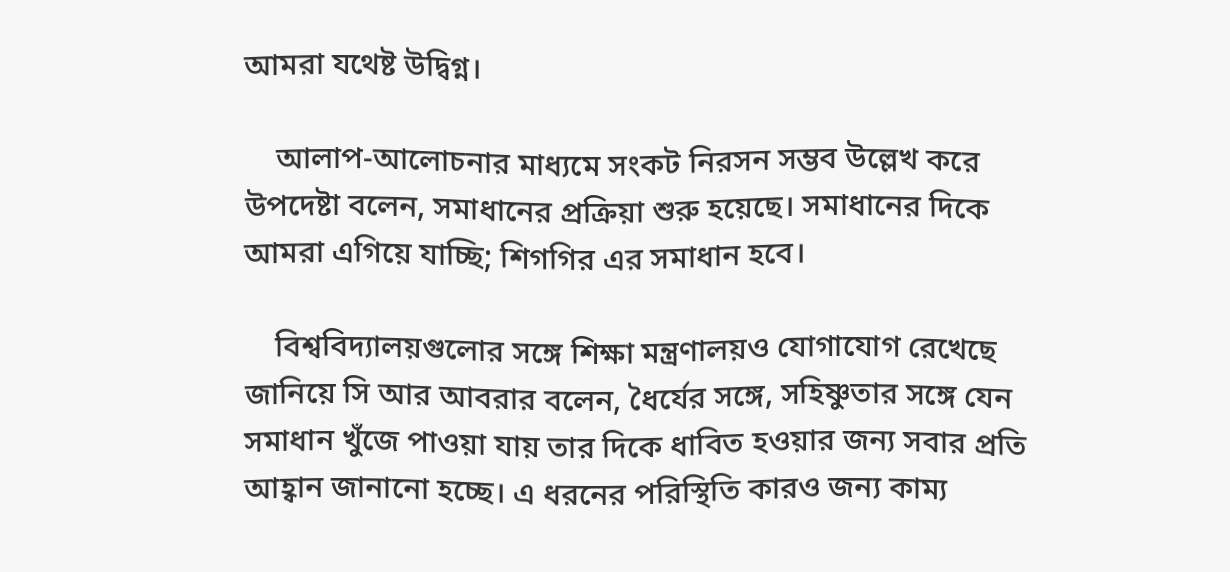আমরা যথেষ্ট উদ্বিগ্ন।

    আলাপ-আলোচনার মাধ্যমে সংকট নিরসন সম্ভব উল্লেখ করে উপদেষ্টা বলেন, সমাধানের প্রক্রিয়া শুরু হয়েছে। সমাধানের দিকে আমরা এগিয়ে যাচ্ছি; শিগগির এর সমাধান হবে।

    বিশ্ববিদ্যালয়গুলোর সঙ্গে শিক্ষা মন্ত্রণালয়ও যোগাযোগ রেখেছে জানিয়ে সি আর আবরার বলেন, ধৈর্যের সঙ্গে, সহিষ্ণুতার সঙ্গে যেন সমাধান খুঁজে পাওয়া যায় তার দিকে ধাবিত হওয়ার জন্য সবার প্রতি আহ্বান জানানো হচ্ছে। এ ধরনের পরিস্থিতি কারও জন্য কাম্য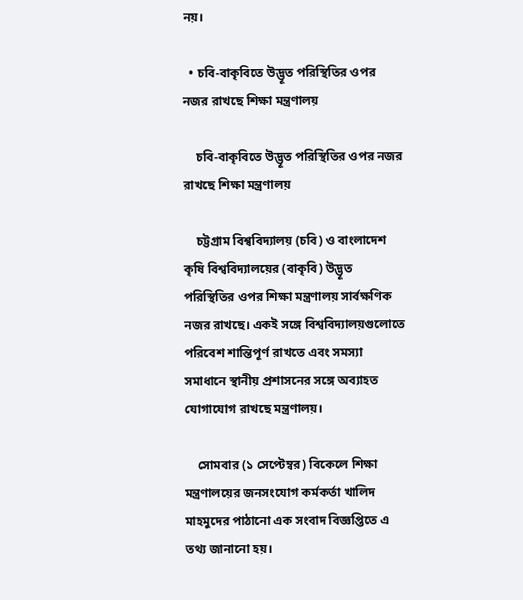নয়।

  • চবি-বাকৃবিতে উদ্ভূত পরিস্থিতির ওপর নজর রাখছে শিক্ষা মন্ত্রণালয়

    চবি-বাকৃবিতে উদ্ভূত পরিস্থিতির ওপর নজর রাখছে শিক্ষা মন্ত্রণালয়

    চট্টগ্রাম বিশ্ববিদ্যালয় (চবি) ও বাংলাদেশ কৃষি বিশ্ববিদ্যালয়ের (বাকৃবি) উদ্ভূত পরিস্থিতির ওপর শিক্ষা মন্ত্রণালয় সার্বক্ষণিক নজর রাখছে। একই সঙ্গে বিশ্ববিদ্যালয়গুলোতে পরিবেশ শান্তিপূর্ণ রাখতে এবং সমস্যা সমাধানে স্থানীয় প্রশাসনের সঙ্গে অব্যাহত যোগাযোগ রাখছে মন্ত্রণালয়।

    সোমবার (১ সেপ্টেম্বর) বিকেলে শিক্ষা মন্ত্রণালয়ের জনসংযোগ কর্মকর্তা খালিদ মাহমুদের পাঠানো এক সংবাদ বিজ্ঞপ্তিতে এ তথ্য জানানো হয়।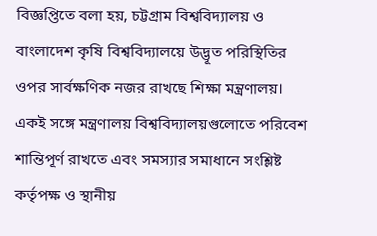বিজ্ঞপ্তিতে বলা হয়, চট্টগ্রাম বিশ্ববিদ্যালয় ও বাংলাদেশ কৃষি বিশ্ববিদ্যালয়ে উদ্ভূত পরিস্থিতির ওপর সার্বক্ষণিক নজর রাখছে শিক্ষা মন্ত্রণালয়। একই সঙ্গে মন্ত্রণালয় বিশ্ববিদ্যালয়গুলোতে পরিবেশ শান্তিপূর্ণ রাখতে এবং সমস্যার সমাধানে সংশ্লিষ্ট কর্তৃপক্ষ ও স্থানীয়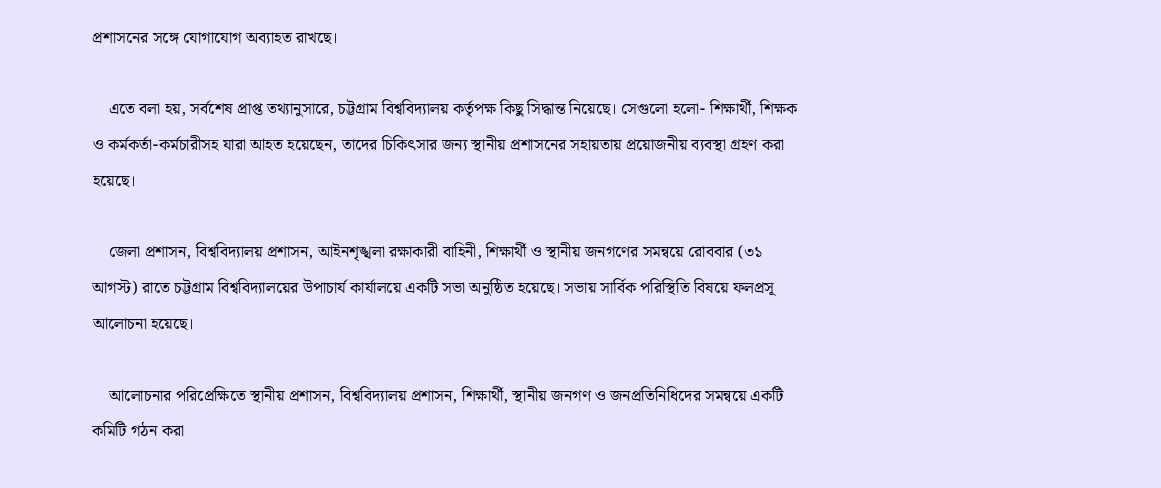প্রশাসনের সঙ্গে যোগাযোগ অব্যাহত রাখছে।

    এতে বলা হয়, সর্বশেষ প্রাপ্ত তথ্যানুসারে, চট্টগ্রাম বিশ্ববিদ্যালয় কর্তৃপক্ষ কিছু সিদ্ধান্ত নিয়েছে। সেগুলো হলো- শিক্ষার্থী, শিক্ষক ও কর্মকর্তা-কর্মচারীসহ যারা আহত হয়েছেন, তাদের চিকিৎসার জন্য স্থানীয় প্রশাসনের সহায়তায় প্রয়োজনীয় ব্যবস্থা গ্রহণ করা হয়েছে।

    জেলা প্রশাসন, বিশ্ববিদ্যালয় প্রশাসন, আইনশৃঙ্খলা রক্ষাকারী বাহিনী, শিক্ষার্থী ও স্থানীয় জনগণের সমন্বয়ে রোববার (৩১ আগস্ট) রাতে চট্টগ্রাম বিশ্ববিদ্যালয়ের উপাচার্য কার্যালয়ে একটি সভা অনুষ্ঠিত হয়েছে। সভায় সার্বিক পরিস্থিতি বিষয়ে ফলপ্রসূ আলোচনা হয়েছে।

    আলোচনার পরিপ্রেক্ষিতে স্থানীয় প্রশাসন, বিশ্ববিদ্যালয় প্রশাসন, শিক্ষার্থী, স্থানীয় জনগণ ও জনপ্রতিনিধিদের সমন্বয়ে একটি কমিটি গঠন করা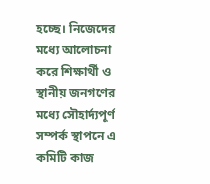হচ্ছে। নিজেদের মধ্যে আলোচনা করে শিক্ষার্থী ও স্থানীয় জনগণের মধ্যে সৌহার্দ্যপূর্ণ সম্পর্ক স্থাপনে এ কমিটি কাজ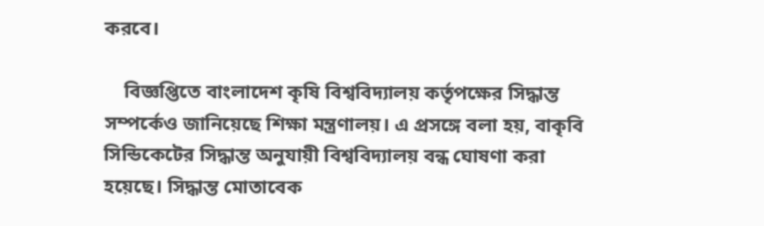করবে।

    বিজ্ঞপ্তিতে বাংলাদেশ কৃষি বিশ্ববিদ্যালয় কর্তৃপক্ষের সিদ্ধান্ত সম্পর্কেও জানিয়েছে শিক্ষা মন্ত্রণালয়। এ প্রসঙ্গে বলা হয়, বাকৃবি সিন্ডিকেটের সিদ্ধান্ত অনুযায়ী বিশ্ববিদ্যালয় বন্ধ ঘোষণা করা হয়েছে। সিদ্ধান্ত মোতাবেক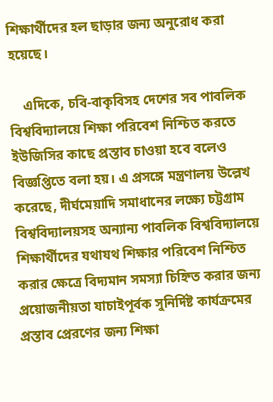শিক্ষার্থীদের হল ছাড়ার জন্য অনুরোধ করা হয়েছে।

    এদিকে, চবি-বাকৃবিসহ দেশের সব পাবলিক বিশ্ববিদ্যালয়ে শিক্ষা পরিবেশ নিশ্চিত করতে ইউজিসির কাছে প্রস্তাব চাওয়া হবে বলেও বিজ্ঞপ্তিতে বলা হয়। এ প্রসঙ্গে মন্ত্রণালয় উল্লেখ করেছে, দীর্ঘমেয়াদি সমাধানের লক্ষ্যে চট্টগ্রাম বিশ্ববিদ্যালয়সহ অন্যান্য পাবলিক বিশ্ববিদ্যালয়ে শিক্ষার্থীদের যথাযথ শিক্ষার পরিবেশ নিশ্চিত করার ক্ষেত্রে বিদ্যমান সমস্যা চিহ্নিত করার জন্য প্রয়োজনীয়তা যাচাইপূর্বক সুনির্দিষ্ট কার্যক্রমের প্রস্তাব প্রেরণের জন্য শিক্ষা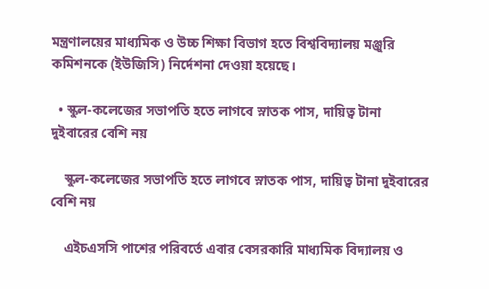মন্ত্রণালয়ের মাধ্যমিক ও উচ্চ শিক্ষা বিভাগ হতে বিশ্ববিদ্যালয় মঞ্জুরি কমিশনকে (ইউজিসি) নির্দেশনা দেওয়া হয়েছে।

  • স্কুল-কলেজের সভাপতি হতে লাগবে স্নাতক পাস, দায়িত্ব টানা দুইবারের বেশি নয়

    স্কুল-কলেজের সভাপতি হতে লাগবে স্নাতক পাস, দায়িত্ব টানা দুইবারের বেশি নয়

    এইচএসসি পাশের পরিবর্তে এবার বেসরকারি মাধ্যমিক বিদ্যালয় ও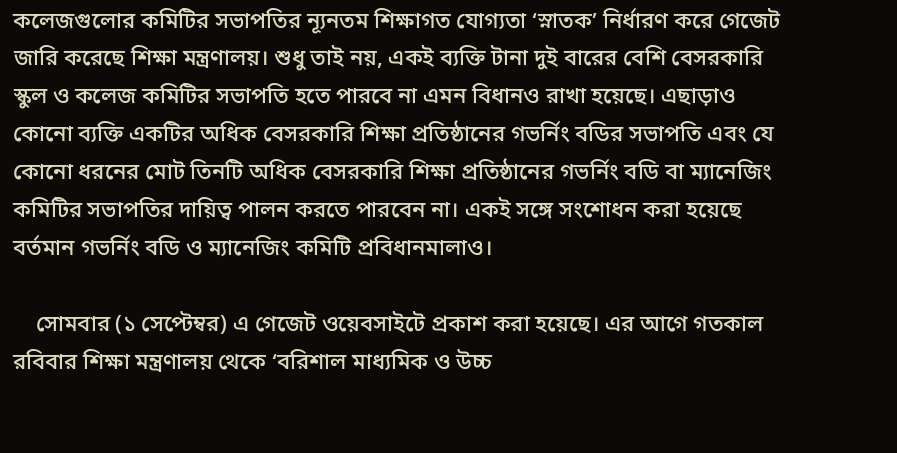কলেজগুলোর কমিটির সভাপতির ন্যূনতম শিক্ষাগত যোগ্যতা ‘স্নাতক’ নির্ধারণ করে গেজেট জারি করেছে শিক্ষা মন্ত্রণালয়। শুধু তাই নয়, একই ব্যক্তি টানা দুই বারের বেশি বেসরকারি স্কুল ও কলেজ কমিটির সভাপতি হতে পারবে না এমন বিধানও রাখা হয়েছে। এছাড়াও কোনো ব্যক্তি একটির অধিক বেসরকারি শিক্ষা প্রতিষ্ঠানের গভর্নিং বডির সভাপতি এবং যে কোনো ধরনের মোট তিনটি অধিক বেসরকারি শিক্ষা প্রতিষ্ঠানের গভর্নিং বডি বা ম্যানেজিং কমিটির সভাপতির দায়িত্ব পালন করতে পারবেন না। একই সঙ্গে সংশোধন করা হয়েছে বর্তমান গভর্নিং বডি ও ম্যানেজিং কমিটি প্রবিধানমালাও।

    সোমবার (১ সেপ্টেম্বর) এ গেজেট ওয়েবসাইটে প্রকাশ করা হয়েছে। এর আগে গতকাল রবিবার শিক্ষা মন্ত্রণালয় থেকে ‘বরিশাল মাধ্যমিক ও উচ্চ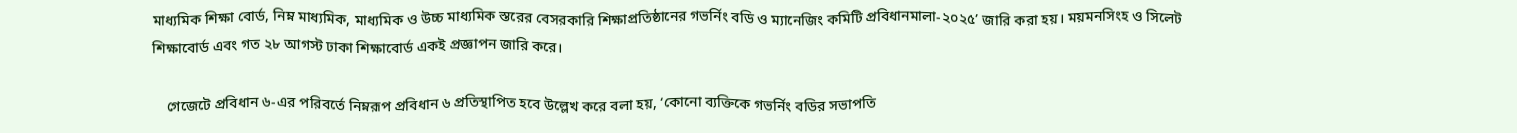মাধ্যমিক শিক্ষা বোর্ড, নিম্ন মাধ্যমিক, মাধ্যমিক ও উচ্চ মাধ্যমিক স্তরের বেসরকারি শিক্ষাপ্রতিষ্ঠানের গভর্নিং বডি ও ম্যানেজিং কমিটি প্রবিধানমালা-২০২৫’ জারি করা হয়। ময়মনসিংহ ও সিলেট শিক্ষাবোর্ড এবং গত ২৮ আগস্ট ঢাকা শিক্ষাবোর্ড একই প্রজ্ঞাপন জারি করে।

    গেজেটে প্রবিধান ৬-এর পরিবর্তে নিম্নরূপ প্রবিধান ৬ প্রতিস্থাপিত হবে উল্লেখ করে বলা হয়, ‘কোনো ব্যক্তিকে গভর্নিং বডির সভাপতি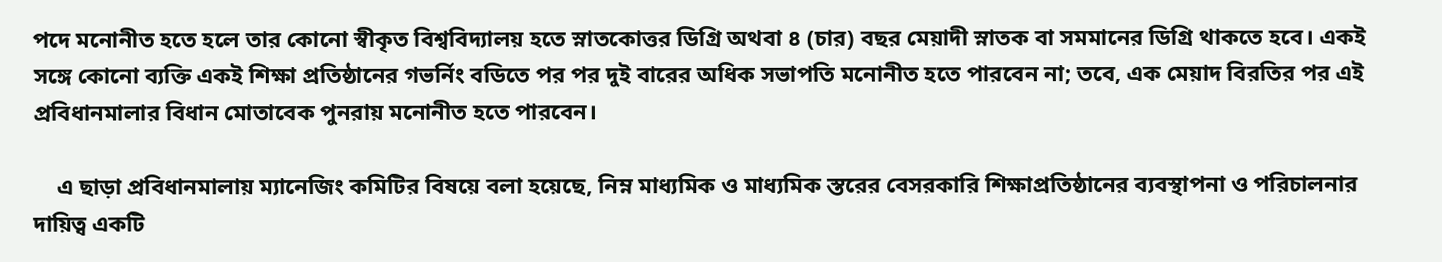পদে মনোনীত হতে হলে তার কোনো স্বীকৃত বিশ্ববিদ্যালয় হতে স্নাতকোত্তর ডিগ্রি অথবা ৪ (চার) বছর মেয়াদী স্নাতক বা সমমানের ডিগ্রি থাকতে হবে। একই সঙ্গে কোনো ব্যক্তি একই শিক্ষা প্রতিষ্ঠানের গভর্নিং বডিতে পর পর দুই বারের অধিক সভাপতি মনোনীত হতে পারবেন না; তবে, এক মেয়াদ বিরতির পর এই প্রবিধানমালার বিধান মোতাবেক পুনরায় মনোনীত হতে পারবেন।

    এ ছাড়া প্রবিধানমালায় ম্যানেজিং কমিটির বিষয়ে বলা হয়েছে, নিম্ন মাধ্যমিক ও মাধ্যমিক স্তরের বেসরকারি শিক্ষাপ্রতিষ্ঠানের ব্যবস্থাপনা ও পরিচালনার দায়িত্ব একটি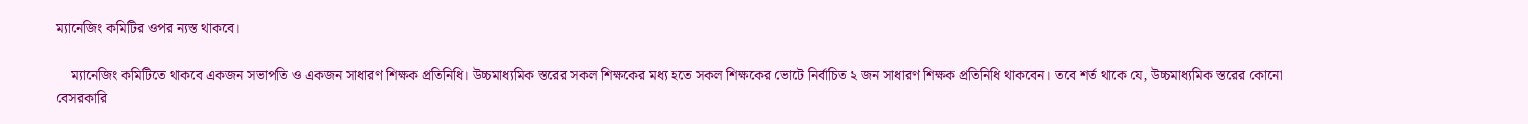ম্যানেজিং কমিটির ওপর ন্যস্ত থাকবে।

    ম্যানেজিং কমিটিতে থাকবে একজন সভাপতি ও একজন সাধারণ শিক্ষক প্রতিনিধি। উচ্চমাধ্যমিক স্তরের সকল শিক্ষকের মধ্য হতে সকল শিক্ষকের ভোটে নির্বাচিত ২ জন সাধারণ শিক্ষক প্রতিনিধি থাকবেন। তবে শর্ত থাকে যে, উচ্চমাধ্যমিক স্তরের কোনো বেসরকারি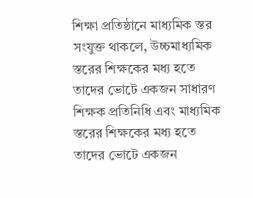শিক্ষা প্রতিষ্ঠানে মাধ্যমিক স্তর সংযুক্ত থাকলে, উচ্চমাধ্যমিক স্তরের শিক্ষকের মধ্য হতে তাদের ভোটে একজন সাধারণ শিক্ষক প্রতিনিধি এবং মাধ্যমিক স্তরের শিক্ষকের মধ্য হতে তাদের ভোটে একজন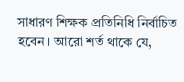সাধারণ শিক্ষক প্রতিনিধি নির্বাচিত হবেন। আরো শর্ত থাকে যে,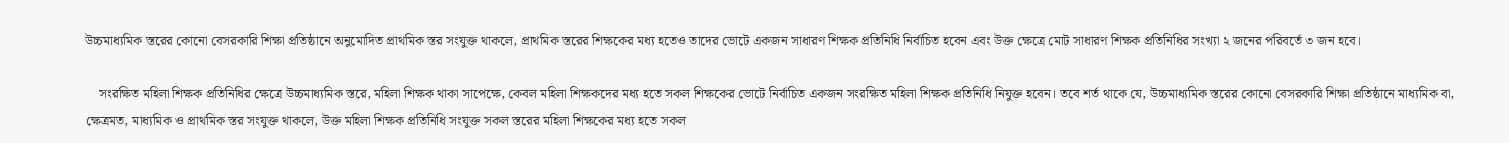উচ্চমাধ্যমিক স্তরের কোনো বেসরকারি শিক্ষা প্রতিষ্ঠানে অনুমোদিত প্রাথমিক স্তর সংযুক্ত থাকলে, প্রাথমিক স্তরের শিক্ষকের মধ্য হতেও তাদের ভোটে একজন সাধারণ শিক্ষক প্রতিনিধি নির্বাচিত হবেন এবং উক্ত ক্ষেত্রে মোট সাধারণ শিক্ষক প্রতিনিধির সংখ্যা ২ জনের পরিবর্তে ৩ জন হবে।

    সংরক্ষিত মহিলা শিক্ষক প্রতিনিধির ক্ষেত্রে উচ্চমাধ্যমিক স্তরে, মহিলা শিক্ষক থাকা সাপেক্ষে, কেবল মহিলা শিক্ষকদের মধ্য হতে সকল শিক্ষকের ভোটে নির্বাচিত একজন সংরক্ষিত মহিলা শিক্ষক প্রতিনিধি নিযুক্ত হবেন। তবে শর্ত থাকে যে, উচ্চমাধ্যমিক স্তরের কোনো বেসরকারি শিক্ষা প্রতিষ্ঠানে মাধ্যমিক বা, ক্ষেত্রমত, মাধ্যমিক ও প্রাথমিক স্তর সংযুক্ত থাকলে, উক্ত মহিলা শিক্ষক প্রতিনিধি সংযুক্ত সকল স্তরের মহিলা শিক্ষকের মধ্য হতে সকল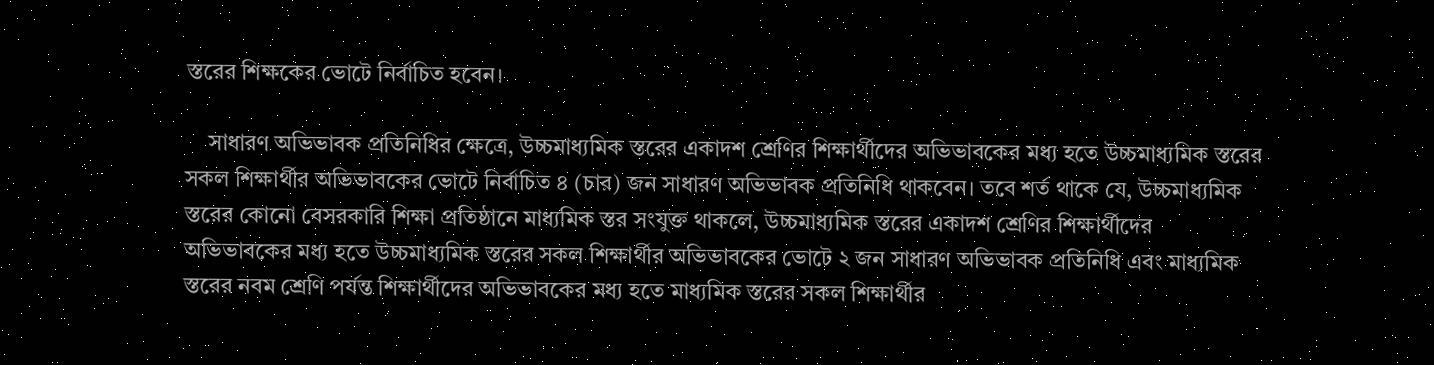স্তরের শিক্ষকের ভোটে নির্বাচিত হবেন।

    সাধারণ অভিভাবক প্রতিনিধির ক্ষেত্রে, উচ্চমাধ্যমিক স্তরের একাদশ শ্রেণির শিক্ষার্থীদের অভিভাবকের মধ্য হতে উচ্চমাধ্যমিক স্তরের সকল শিক্ষার্থীর অভিভাবকের ভোটে নির্বাচিত ৪ (চার) জন সাধারণ অভিভাবক প্রতিনিধি থাকবেন। তবে শর্ত থাকে যে, উচ্চমাধ্যমিক স্তরের কোনো বেসরকারি শিক্ষা প্রতিষ্ঠানে মাধ্যমিক স্তর সংযুক্ত থাকলে, উচ্চমাধ্যমিক স্তরের একাদশ শ্রেণির শিক্ষার্থীদের অভিভাবকের মধ্য হতে উচ্চমাধ্যমিক স্তরের সকল শিক্ষার্থীর অভিভাবকের ভোটে ২ জন সাধারণ অভিভাবক প্রতিনিধি এবং মাধ্যমিক স্তরের নবম শ্রেণি পর্যন্ত শিক্ষার্থীদের অভিভাবকের মধ্য হতে মাধ্যমিক স্তরের সকল শিক্ষার্থীর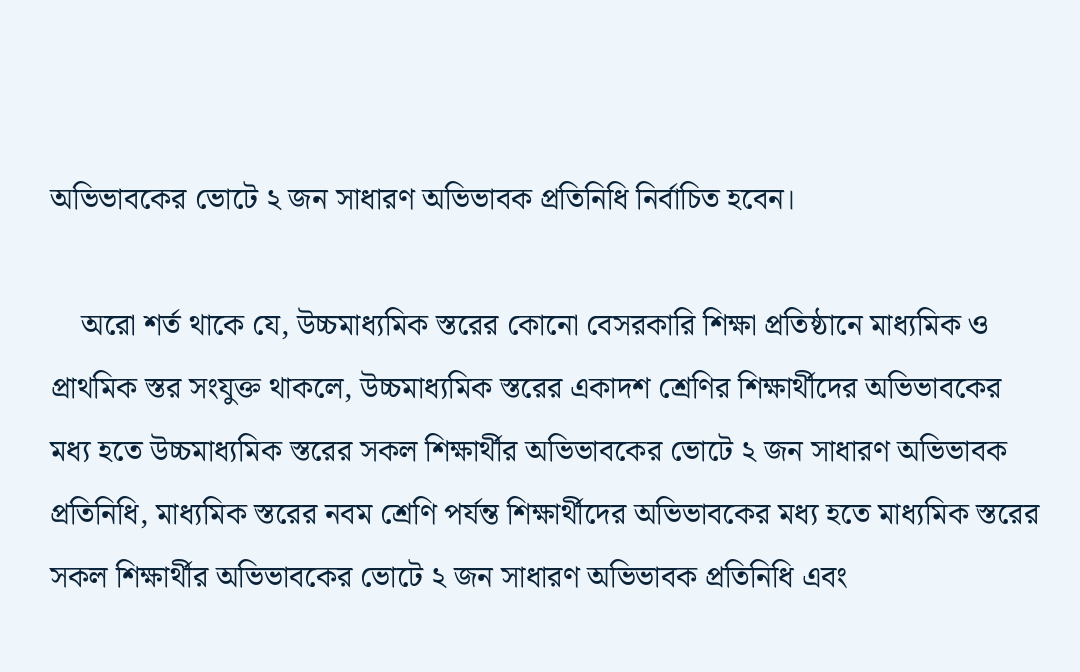অভিভাবকের ভোটে ২ জন সাধারণ অভিভাবক প্রতিনিধি নির্বাচিত হবেন।

    অরো শর্ত থাকে যে, উচ্চমাধ্যমিক স্তরের কোনো বেসরকারি শিক্ষা প্রতিষ্ঠানে মাধ্যমিক ও প্রাথমিক স্তর সংযুক্ত থাকলে, উচ্চমাধ্যমিক স্তরের একাদশ শ্রেণির শিক্ষার্থীদের অভিভাবকের মধ্য হতে উচ্চমাধ্যমিক স্তরের সকল শিক্ষার্থীর অভিভাবকের ভোটে ২ জন সাধারণ অভিভাবক প্রতিনিধি, মাধ্যমিক স্তরের নবম শ্রেণি পর্যন্ত শিক্ষার্থীদের অভিভাবকের মধ্য হতে মাধ্যমিক স্তরের সকল শিক্ষার্থীর অভিভাবকের ভোটে ২ জন সাধারণ অভিভাবক প্রতিনিধি এবং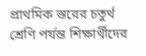প্রাথমিক স্তরের চতুর্থ শ্রেণি পর্যন্ত শিক্ষার্থীদের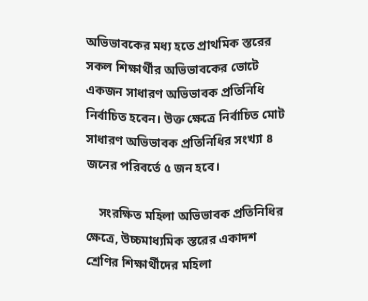অভিভাবকের মধ্য হতে প্রাথমিক স্তরের সকল শিক্ষার্থীর অভিভাবকের ভোটে একজন সাধারণ অভিভাবক প্রতিনিধি নির্বাচিত হবেন। উক্ত ক্ষেত্রে নির্বাচিত মোট সাধারণ অভিভাবক প্রতিনিধির সংখ্যা ৪ জনের পরিবর্তে ৫ জন হবে।

    সংরক্ষিত মহিলা অভিভাবক প্রতিনিধির ক্ষেত্রে, উচ্চমাধ্যমিক স্তরের একাদশ শ্রেণির শিক্ষার্থীদের মহিলা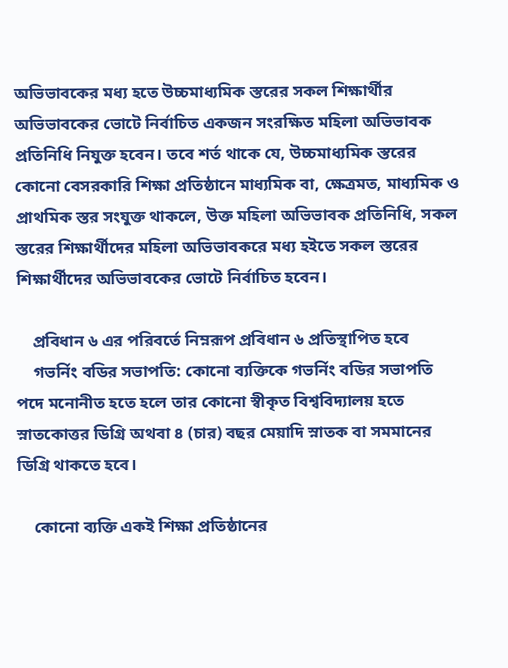অভিভাবকের মধ্য হতে উচ্চমাধ্যমিক স্তরের সকল শিক্ষার্থীর অভিভাবকের ভোটে নির্বাচিত একজন সংরক্ষিত মহিলা অভিভাবক প্রতিনিধি নিযুক্ত হবেন। তবে শর্ত থাকে যে, উচ্চমাধ্যমিক স্তরের কোনো বেসরকারি শিক্ষা প্রতিষ্ঠানে মাধ্যমিক বা, ক্ষেত্রমত, মাধ্যমিক ও প্রাথমিক স্তর সংযুক্ত থাকলে, উক্ত মহিলা অভিভাবক প্রতিনিধি, সকল স্তরের শিক্ষার্থীদের মহিলা অভিভাবকরে মধ্য হইতে সকল স্তরের শিক্ষার্থীদের অভিভাবকের ভোটে নির্বাচিত হবেন।

    প্রবিধান ৬ এর পরিবর্তে নিম্নরূপ প্রবিধান ৬ প্রতিস্থাপিত হবে
    গভর্নিং বডির সভাপতি: কোনো ব্যক্তিকে গভর্নিং বডির সভাপতি পদে মনোনীত হতে হলে তার কোনো স্বীকৃত বিশ্ববিদ্যালয় হতে স্নাতকোত্তর ডিগ্রি অথবা ৪ (চার) বছর মেয়াদি স্নাতক বা সমমানের ডিগ্রি থাকতে হবে।

    কোনো ব্যক্তি একই শিক্ষা প্রতিষ্ঠানের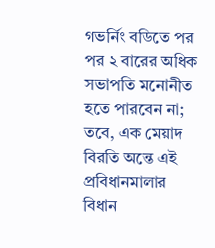গভর্নিং বডিতে পর পর ২ বারের অধিক সভাপতি মনোনীত হতে পারবেন না; তবে, এক মেয়াদ বিরতি অন্তে এই প্রবিধানমালার বিধান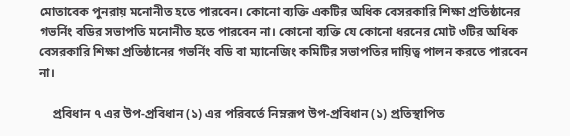মোতাবেক পুনরায় মনোনীত হতে পারবেন। কোনো ব্যক্তি একটির অধিক বেসরকারি শিক্ষা প্রতিষ্ঠানের গভর্নিং বডির সভাপতি মনোনীত হতে পারবেন না। কোনো ব্যক্তি যে কোনো ধরনের মোট ৩টির অধিক বেসরকারি শিক্ষা প্রতিষ্ঠানের গভর্নিং বডি বা ম্যানেজিং কমিটির সভাপতির দায়িত্ব পালন করতে পারবেন না।

    প্রবিধান ৭ এর উপ-প্রবিধান (১) এর পরিবর্তে নিম্নরূপ উপ-প্রবিধান (১) প্রতিস্থাপিত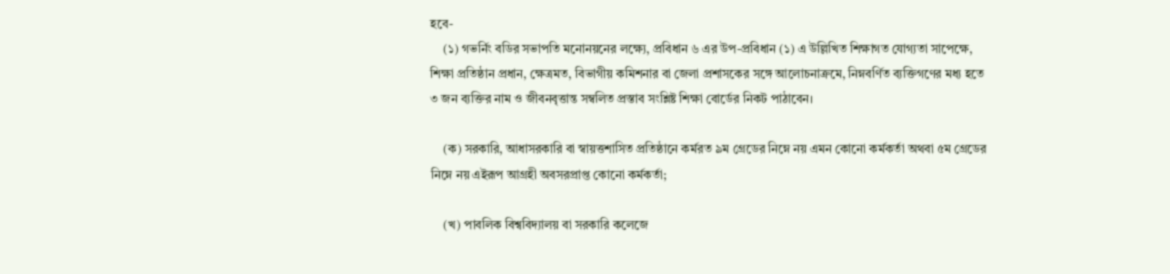হবে-
    (১) গভর্নিং বডির সভাপতি মনোনয়নের লক্ষ্যে, প্রবিধান ৬ এর উপ-প্রবিধান (১) এ উল্লিখিত শিক্ষাগত যোগ্যতা সাপেক্ষে, শিক্ষা প্রতিষ্ঠান প্রধান, ক্ষেত্রমত, বিভাগীয় কমিশনার বা জেলা প্রশাসকের সঙ্গে আলোচনাক্রমে, নিম্নবর্ণিত ব্যক্তিগণের মধ্য হতে ৩ জন ব্যক্তির নাম ও জীবনবৃত্তান্ত সম্বলিত প্রস্তাব সংশ্লিষ্ট শিক্ষা বোর্ডের নিকট পাঠাবেন।

    (ক) সরকারি, আধাসরকারি বা স্বায়ত্তশাসিত প্রতিষ্ঠানে কর্মরত ৯ম গ্রেডের নিম্নে নয় এমন কোনো কর্মকর্তা অথবা ৫ম গ্রেডের নিম্নে নয় এইরূপ আগ্রহী অবসরপ্রাপ্ত কোনো কর্মকর্তা;

    (খ) পাবলিক বিশ্ববিদ্যালয় বা সরকারি কলেজে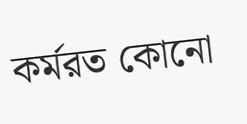কর্মরত কোনো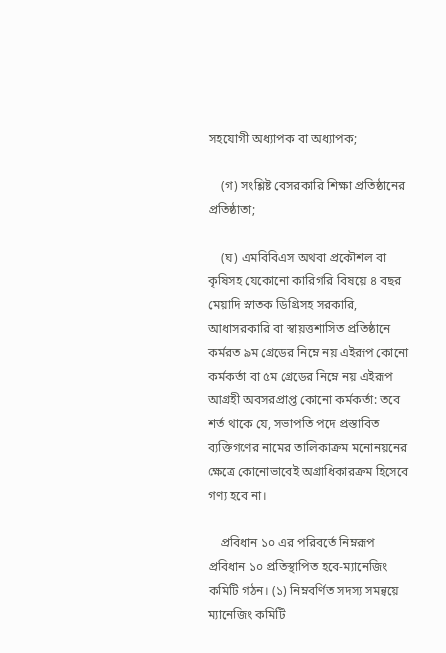সহযোগী অধ্যাপক বা অধ্যাপক;

    (গ) সংশ্লিষ্ট বেসরকারি শিক্ষা প্রতিষ্ঠানের প্রতিষ্ঠাতা;

    (ঘ) এমবিবিএস অথবা প্রকৌশল বা কৃষিসহ যেকোনো কারিগরি বিষয়ে ৪ বছর মেয়াদি স্নাতক ডিগ্রিসহ সরকারি, আধাসরকারি বা স্বায়ত্তশাসিত প্রতিষ্ঠানে কর্মরত ৯ম গ্রেডের নিম্নে নয় এইরূপ কোনো কর্মকর্তা বা ৫ম গ্রেডের নিম্নে নয় এইরূপ আগ্রহী অবসরপ্রাপ্ত কোনো কর্মকর্তা: তবে শর্ত থাকে যে, সভাপতি পদে প্রস্তাবিত ব্যক্তিগণের নামের তালিকাক্রম মনোনয়নের ক্ষেত্রে কোনোভাবেই অগ্রাধিকারক্রম হিসেবে গণ্য হবে না।

    প্রবিধান ১০ এর পরিবর্তে নিম্নরূপ প্রবিধান ১০ প্রতিস্থাপিত হবে-ম্যানেজিং কমিটি গঠন। (১) নিম্নবর্ণিত সদস্য সমন্বয়ে ম্যানেজিং কমিটি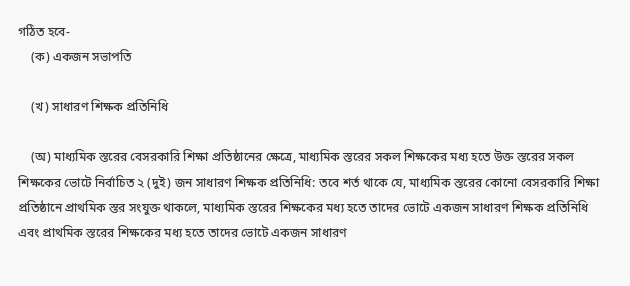গঠিত হবে-
    (ক) একজন সভাপতি

    (খ) সাধারণ শিক্ষক প্রতিনিধি

    (অ) মাধ্যমিক স্তরের বেসরকারি শিক্ষা প্রতিষ্ঠানের ক্ষেত্রে, মাধ্যমিক স্তরের সকল শিক্ষকের মধ্য হতে উক্ত স্তরের সকল শিক্ষকের ভোটে নির্বাচিত ২ (দুই) জন সাধারণ শিক্ষক প্রতিনিধি: তবে শর্ত থাকে যে, মাধ্যমিক স্তরের কোনো বেসরকারি শিক্ষা প্রতিষ্ঠানে প্রাথমিক স্তর সংযুক্ত থাকলে, মাধ্যমিক স্তরের শিক্ষকের মধ্য হতে তাদের ভোটে একজন সাধারণ শিক্ষক প্রতিনিধি এবং প্রাথমিক স্তরের শিক্ষকের মধ্য হতে তাদের ভোটে একজন সাধারণ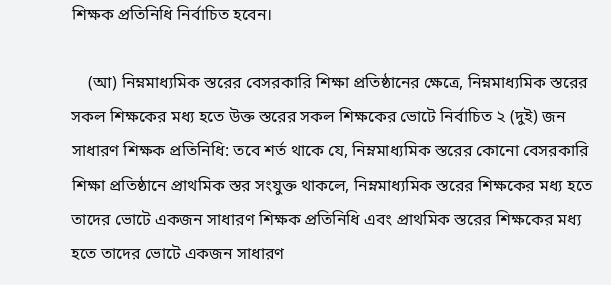শিক্ষক প্রতিনিধি নির্বাচিত হবেন।

    (আ) নিম্নমাধ্যমিক স্তরের বেসরকারি শিক্ষা প্রতিষ্ঠানের ক্ষেত্রে, নিম্নমাধ্যমিক স্তরের সকল শিক্ষকের মধ্য হতে উক্ত স্তরের সকল শিক্ষকের ভোটে নির্বাচিত ২ (দুই) জন সাধারণ শিক্ষক প্রতিনিধি: তবে শর্ত থাকে যে, নিম্নমাধ্যমিক স্তরের কোনো বেসরকারি শিক্ষা প্রতিষ্ঠানে প্রাথমিক স্তর সংযুক্ত থাকলে, নিম্নমাধ্যমিক স্তরের শিক্ষকের মধ্য হতে তাদের ভোটে একজন সাধারণ শিক্ষক প্রতিনিধি এবং প্রাথমিক স্তরের শিক্ষকের মধ্য হতে তাদের ভোটে একজন সাধারণ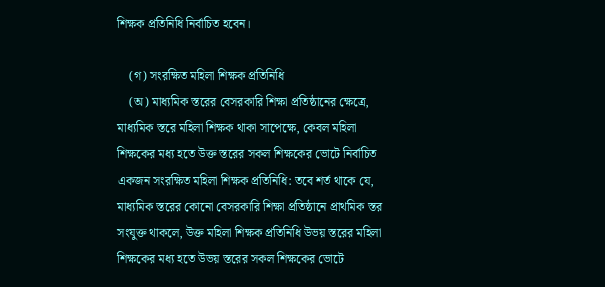শিক্ষক প্রতিনিধি নির্বাচিত হবেন।

    (গ) সংরক্ষিত মহিলা শিক্ষক প্রতিনিধি
    (অ) মাধ্যমিক স্তরের বেসরকারি শিক্ষা প্রতিষ্ঠানের ক্ষেত্রে, মাধ্যমিক স্তরে মহিলা শিক্ষক থাকা সাপেক্ষে, কেবল মহিলা শিক্ষকের মধ্য হতে উক্ত স্তরের সকল শিক্ষকের ভোটে নির্বাচিত একজন সংরক্ষিত মহিলা শিক্ষক প্রতিনিধি: তবে শর্ত থাকে যে, মাধ্যমিক স্তরের কোনো বেসরকারি শিক্ষা প্রতিষ্ঠানে প্রাথমিক স্তর সংযুক্ত থাকলে, উক্ত মহিলা শিক্ষক প্রতিনিধি উভয় স্তরের মহিলা শিক্ষকের মধ্য হতে উভয় স্তরের সকল শিক্ষকের ভোটে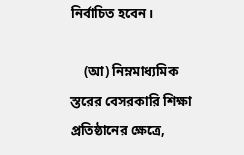নির্বাচিত হবেন।

    (আ) নিম্নমাধ্যমিক স্তরের বেসরকারি শিক্ষা প্রতিষ্ঠানের ক্ষেত্রে,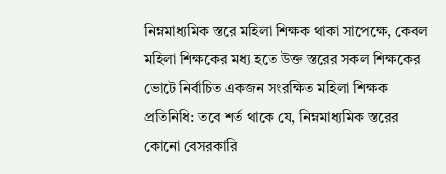নিম্নমাধ্যমিক স্তরে মহিলা শিক্ষক থাকা সাপেক্ষে, কেবল মহিলা শিক্ষকের মধ্য হতে উক্ত স্তরের সকল শিক্ষকের ভোটে নির্বাচিত একজন সংরক্ষিত মহিলা শিক্ষক প্রতিনিধি: তবে শর্ত থাকে যে, নিম্নমাধ্যমিক স্তরের কোনো বেসরকারি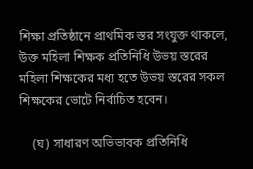শিক্ষা প্রতিষ্ঠানে প্রাথমিক স্তর সংযুক্ত থাকলে, উক্ত মহিলা শিক্ষক প্রতিনিধি উভয় স্তরের মহিলা শিক্ষকের মধ্য হতে উভয় স্তরের সকল শিক্ষকের ভোটে নির্বাচিত হবেন।

    (ঘ) সাধারণ অভিভাবক প্রতিনিধি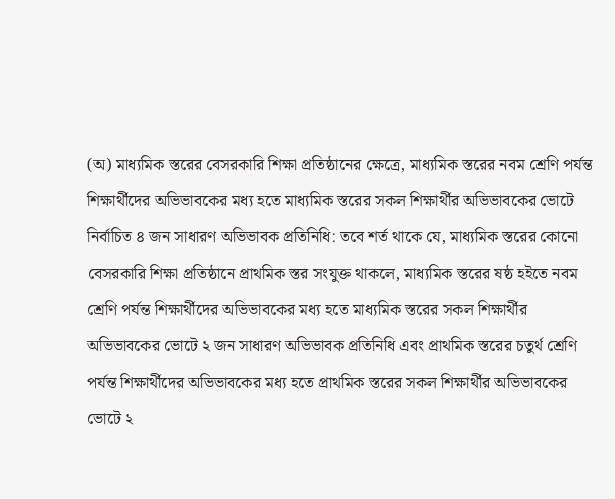(অ) মাধ্যমিক স্তরের বেসরকারি শিক্ষা প্রতিষ্ঠানের ক্ষেত্রে, মাধ্যমিক স্তরের নবম শ্রেণি পর্যন্ত শিক্ষার্থীদের অভিভাবকের মধ্য হতে মাধ্যমিক স্তরের সকল শিক্ষার্থীর অভিভাবকের ভোটে নির্বাচিত ৪ জন সাধারণ অভিভাবক প্রতিনিধি: তবে শর্ত থাকে যে, মাধ্যমিক স্তরের কোনো বেসরকারি শিক্ষা প্রতিষ্ঠানে প্রাথমিক স্তর সংযুক্ত থাকলে, মাধ্যমিক স্তরের ষষ্ঠ হইতে নবম শ্রেণি পর্যন্ত শিক্ষার্থীদের অভিভাবকের মধ্য হতে মাধ্যমিক স্তরের সকল শিক্ষার্থীর অভিভাবকের ভোটে ২ জন সাধারণ অভিভাবক প্রতিনিধি এবং প্রাথমিক স্তরের চতুর্থ শ্রেণি পর্যন্ত শিক্ষার্থীদের অভিভাবকের মধ্য হতে প্রাথমিক স্তরের সকল শিক্ষার্থীর অভিভাবকের ভোটে ২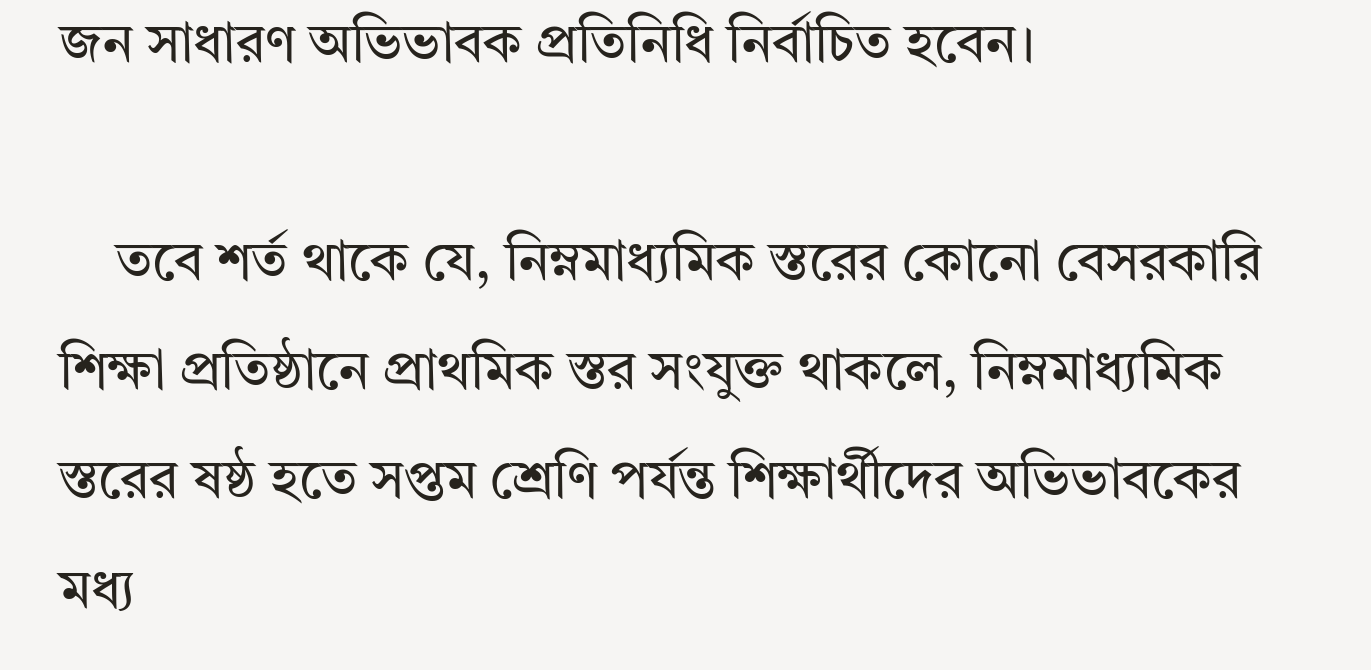জন সাধারণ অভিভাবক প্রতিনিধি নির্বাচিত হবেন।

    তবে শর্ত থাকে যে, নিম্নমাধ্যমিক স্তরের কোনো বেসরকারি শিক্ষা প্রতিষ্ঠানে প্রাথমিক স্তর সংযুক্ত থাকলে, নিম্নমাধ্যমিক স্তরের ষষ্ঠ হতে সপ্তম শ্রেণি পর্যন্ত শিক্ষার্থীদের অভিভাবকের মধ্য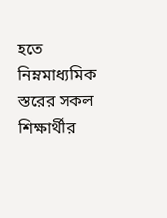হতে নিম্নমাধ্যমিক স্তরের সকল শিক্ষার্থীর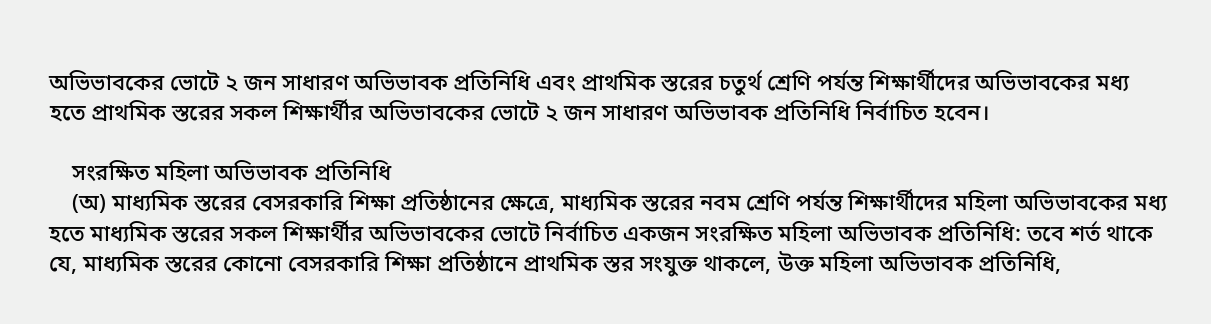অভিভাবকের ভোটে ২ জন সাধারণ অভিভাবক প্রতিনিধি এবং প্রাথমিক স্তরের চতুর্থ শ্রেণি পর্যন্ত শিক্ষার্থীদের অভিভাবকের মধ্য হতে প্রাথমিক স্তরের সকল শিক্ষার্থীর অভিভাবকের ভোটে ২ জন সাধারণ অভিভাবক প্রতিনিধি নির্বাচিত হবেন।

    সংরক্ষিত মহিলা অভিভাবক প্রতিনিধি
    (অ) মাধ্যমিক স্তরের বেসরকারি শিক্ষা প্রতিষ্ঠানের ক্ষেত্রে, মাধ্যমিক স্তরের নবম শ্রেণি পর্যন্ত শিক্ষার্থীদের মহিলা অভিভাবকের মধ্য হতে মাধ্যমিক স্তরের সকল শিক্ষার্থীর অভিভাবকের ভোটে নির্বাচিত একজন সংরক্ষিত মহিলা অভিভাবক প্রতিনিধি: তবে শর্ত থাকে যে, মাধ্যমিক স্তরের কোনো বেসরকারি শিক্ষা প্রতিষ্ঠানে প্রাথমিক স্তর সংযুক্ত থাকলে, উক্ত মহিলা অভিভাবক প্রতিনিধি,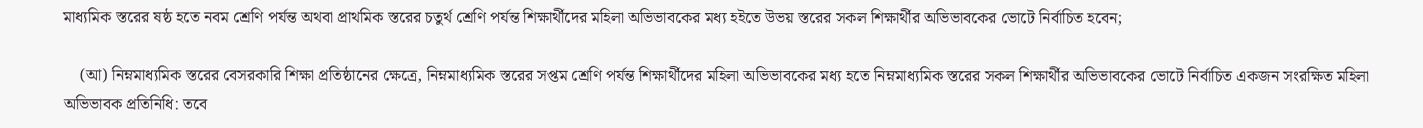মাধ্যমিক স্তরের ষষ্ঠ হতে নবম শ্রেণি পর্যন্ত অথবা প্রাথমিক স্তরের চতুর্থ শ্রেণি পর্যন্ত শিক্ষার্থীদের মহিলা অভিভাবকের মধ্য হইতে উভয় স্তরের সকল শিক্ষার্থীর অভিভাবকের ভোটে নির্বাচিত হবেন;

    (আ) নিম্নমাধ্যমিক স্তরের বেসরকারি শিক্ষা প্রতিষ্ঠানের ক্ষেত্রে, নিম্নমাধ্যমিক স্তরের সপ্তম শ্রেণি পর্যন্ত শিক্ষার্থীদের মহিলা অভিভাবকের মধ্য হতে নিম্নমাধ্যমিক স্তরের সকল শিক্ষার্থীর অভিভাবকের ভোটে নির্বাচিত একজন সংরক্ষিত মহিলা অভিভাবক প্রতিনিধি: তবে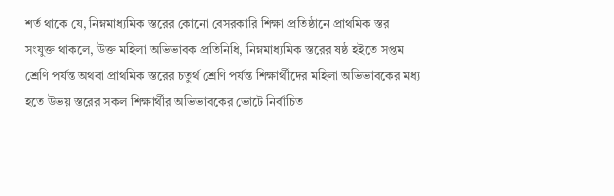শর্ত থাকে যে, নিম্নমাধ্যমিক স্তরের কোনো বেসরকারি শিক্ষা প্রতিষ্ঠানে প্রাথমিক স্তর সংযুক্ত থাকলে, উক্ত মহিলা অভিভাবক প্রতিনিধি, নিম্নমাধ্যমিক স্তরের ষষ্ঠ হইতে সপ্তম শ্রেণি পর্যন্ত অথবা প্রাথমিক স্তরের চতুর্থ শ্রেণি পর্যন্ত শিক্ষার্থীদের মহিলা অভিভাবকের মধ্য হতে উভয় স্তরের সকল শিক্ষার্থীর অভিভাবকের ভোটে নির্বাচিত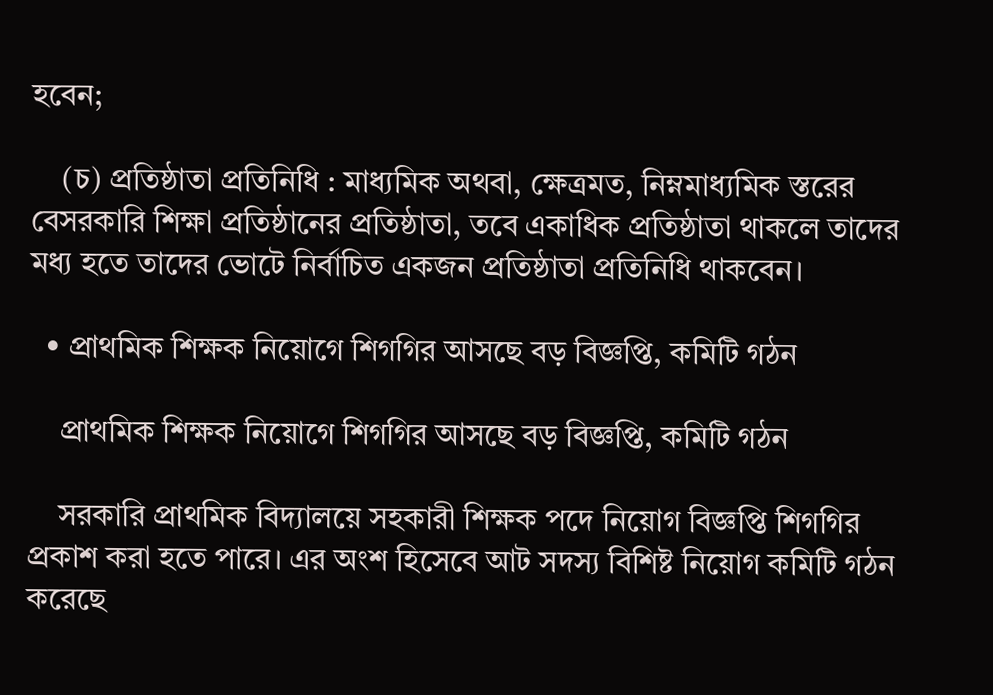হবেন;

    (চ) প্রতিষ্ঠাতা প্রতিনিধি : মাধ্যমিক অথবা, ক্ষেত্রমত, নিম্নমাধ্যমিক স্তরের বেসরকারি শিক্ষা প্রতিষ্ঠানের প্রতিষ্ঠাতা, তবে একাধিক প্রতিষ্ঠাতা থাকলে তাদের মধ্য হতে তাদের ভোটে নির্বাচিত একজন প্রতিষ্ঠাতা প্রতিনিধি থাকবেন।

  • প্রাথমিক শিক্ষক নিয়োগে শিগগির আসছে বড় বিজ্ঞপ্তি, কমিটি গঠন

    প্রাথমিক শিক্ষক নিয়োগে শিগগির আসছে বড় বিজ্ঞপ্তি, কমিটি গঠন

    সরকারি প্রাথমিক বিদ্যালয়ে সহকারী শিক্ষক পদে নিয়োগ বিজ্ঞপ্তি শিগগির প্রকাশ করা হতে পারে। এর অংশ হিসেবে আট সদস্য বিশিষ্ট নিয়োগ কমিটি গঠন করেছে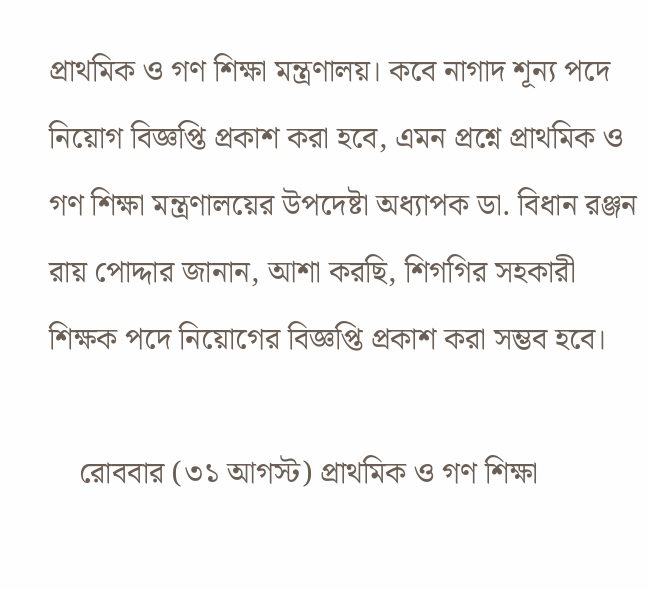প্রাথমিক ও গণ শিক্ষা মন্ত্রণালয়। কবে নাগাদ শূন্য পদে নিয়োগ বিজ্ঞপ্তি প্রকাশ করা হবে, এমন প্রশ্নে প্রাথমিক ও গণ শিক্ষা মন্ত্রণালয়ের উপদেষ্টা অধ্যাপক ডা. বিধান রঞ্জন রায় পোদ্দার জানান, আশা করছি, শিগগির সহকারী শিক্ষক পদে নিয়োগের বিজ্ঞপ্তি প্রকাশ করা সম্ভব হবে।

    রোববার (৩১ আগস্ট) প্রাথমিক ও গণ শিক্ষা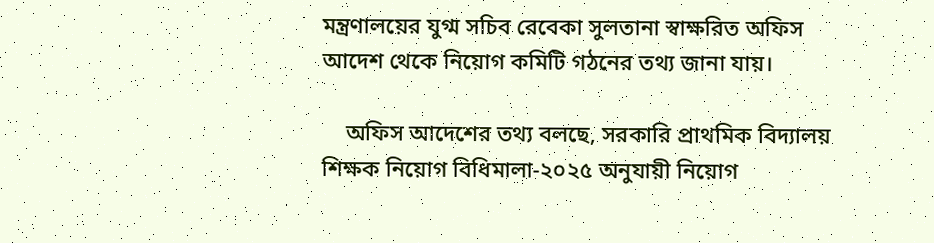মন্ত্রণালয়ের যুগ্ম সচিব রেবেকা সুলতানা স্বাক্ষরিত অফিস আদেশ থেকে নিয়োগ কমিটি গঠনের তথ্য জানা যায়।

    অফিস আদেশের তথ্য বলছে, সরকারি প্রাথমিক বিদ্যালয় শিক্ষক নিয়োগ বিধিমালা-২০২৫ অনুযায়ী নিয়োগ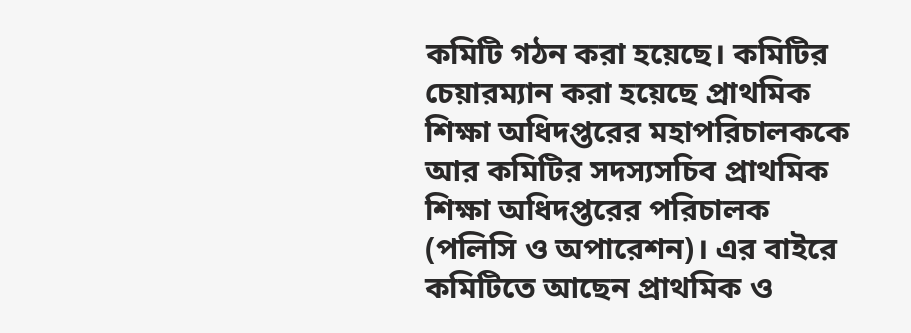কমিটি গঠন করা হয়েছে। কমিটির চেয়ারম্যান করা হয়েছে প্রাথমিক শিক্ষা অধিদপ্তরের মহাপরিচালককে আর কমিটির সদস্যসচিব প্রাথমিক শিক্ষা অধিদপ্তরের পরিচালক (পলিসি ও অপারেশন)। এর বাইরে কমিটিতে আছেন প্রাথমিক ও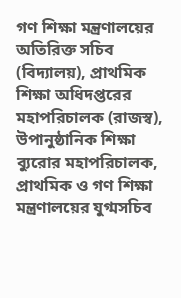গণ শিক্ষা মন্ত্রণালয়ের অতিরিক্ত সচিব (বিদ্যালয়), প্রাথমিক শিক্ষা অধিদপ্তরের মহাপরিচালক (রাজস্ব), উপানুষ্ঠানিক শিক্ষা ব্যুরোর মহাপরিচালক, প্রাথমিক ও গণ শিক্ষা মন্ত্রণালয়ের যুগ্মসচিব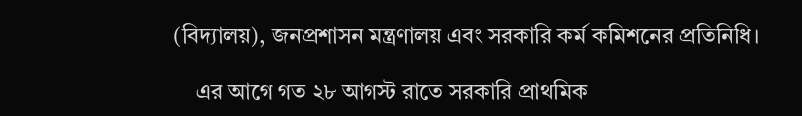(বিদ্যালয়), জনপ্রশাসন মন্ত্রণালয় এবং সরকারি কর্ম কমিশনের প্রতিনিধি।

    এর আগে গত ২৮ আগস্ট রাতে সরকারি প্রাথমিক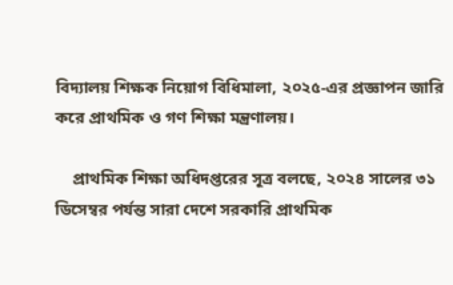বিদ্যালয় শিক্ষক নিয়োগ বিধিমালা, ২০২৫-এর প্রজ্ঞাপন জারি করে প্রাথমিক ও গণ শিক্ষা মন্ত্রণালয়।

    প্রাথমিক শিক্ষা অধিদপ্তরের সূত্র বলছে, ২০২৪ সালের ৩১ ডিসেম্বর পর্যন্ত সারা দেশে সরকারি প্রাথমিক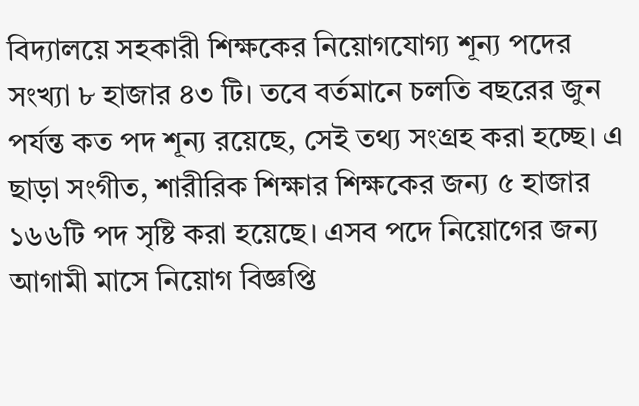বিদ্যালয়ে সহকারী শিক্ষকের নিয়োগযোগ্য শূন্য পদের সংখ্যা ৮ হাজার ৪৩ টি। তবে বর্তমানে চলতি বছরের জুন পর্যন্ত কত পদ শূন্য রয়েছে, সেই তথ্য সংগ্রহ করা হচ্ছে। এ ছাড়া সংগীত, শারীরিক শিক্ষার শিক্ষকের জন্য ৫ হাজার ১৬৬টি পদ সৃষ্টি করা হয়েছে। এসব পদে নিয়োগের জন্য আগামী মাসে নিয়োগ বিজ্ঞপ্তি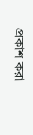প্রকাশ করা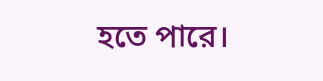হতে পারে।